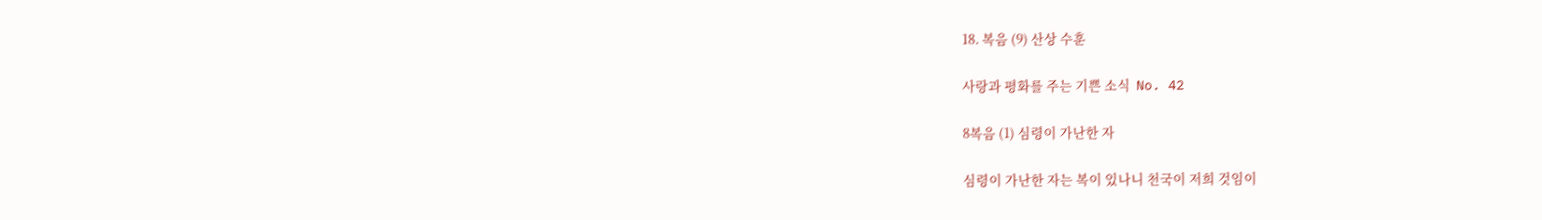18. 복음 (9) 산상 수훈

사랑과 평화를 주는 기쁜 소식  No. 42

8복음 (1) 심령이 가난한 자

심령이 가난한 자는 복이 있나니 천국이 저희 것임이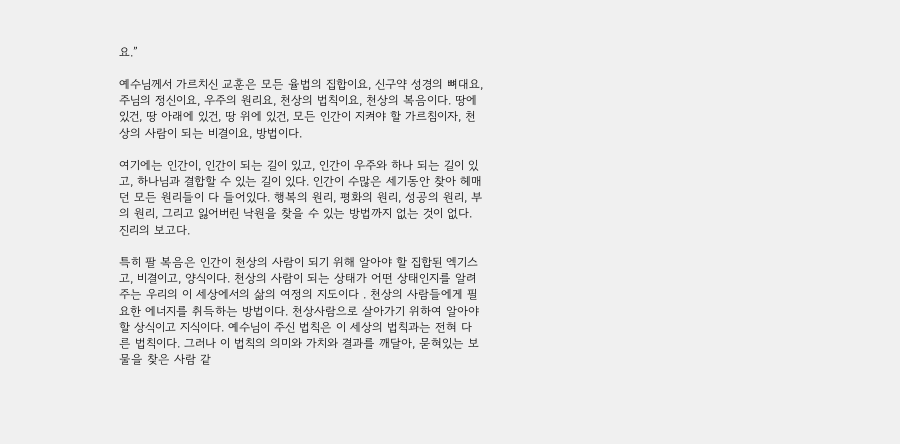요.”

예수님께서 가르치신 교훈은 모든 율법의 집합이요, 신구약 성경의 뼈대요, 주님의 정신이요, 우주의 원리요, 천상의 법칙이요, 천상의 복음이다. 땅에 있건, 땅 아래에 있건, 땅 위에 있건, 모든 인간이 지켜야 할 가르침이자, 천상의 사람이 되는 비결이요, 방법이다.

여기에는 인간이, 인간이 되는 길이 있고, 인간이 우주와 하나 되는 길이 있고, 하나님과 결합할 수 있는 길이 있다. 인간이 수많은 세기동안 찾아 헤매던 모든 원리들이 다 들어있다. 행복의 원리, 평화의 원리, 성공의 원리, 부의 원리, 그리고 잃어버린 낙원을 찾을 수 있는 방법까지 없는 것이 없다. 진리의 보고다.

특히 팔 복음은 인간이 천상의 사람이 되기 위해 알아야 할 집합된 엑기스고, 비결이고, 양식이다. 천상의 사람이 되는 상태가 어떤 상태인지를 알려주는 우리의 이 세상에서의 삶의 여정의 지도이다 . 천상의 사람들에게 필요한 에너지를 취득하는 방법이다. 천상사람으로 살아가기 위하여 알아야 할 상식이고 지식이다. 예수님이 주신 법칙은 이 세상의 법칙과는 전혀 다른 법칙이다. 그러나 이 법칙의 의미와 가치와 결과를 깨달아, 묻혀있는 보물을 찾은 사람 같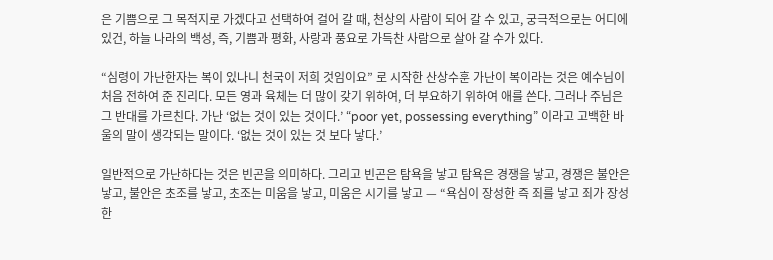은 기쁨으로 그 목적지로 가겠다고 선택하여 걸어 갈 때, 천상의 사람이 되어 갈 수 있고, 궁극적으로는 어디에 있건, 하늘 나라의 백성, 즉, 기쁨과 평화, 사랑과 풍요로 가득찬 사람으로 살아 갈 수가 있다.

“심령이 가난한자는 복이 있나니 천국이 저희 것임이요” 로 시작한 산상수훈 가난이 복이라는 것은 예수님이 처음 전하여 준 진리다. 모든 영과 육체는 더 많이 갖기 위하여, 더 부요하기 위하여 애를 쓴다. 그러나 주님은 그 반대를 가르친다. 가난 ‘없는 것이 있는 것이다.’ “poor yet, possessing everything” 이라고 고백한 바울의 말이 생각되는 말이다. ‘없는 것이 있는 것 보다 낳다.’

일반적으로 가난하다는 것은 빈곤을 의미하다. 그리고 빈곤은 탐욕을 낳고 탐욕은 경쟁을 낳고, 경쟁은 불안은 낳고, 불안은 초조를 낳고, 초조는 미움을 낳고, 미움은 시기를 낳고 — “욕심이 장성한 즉 죄를 낳고 죄가 장성한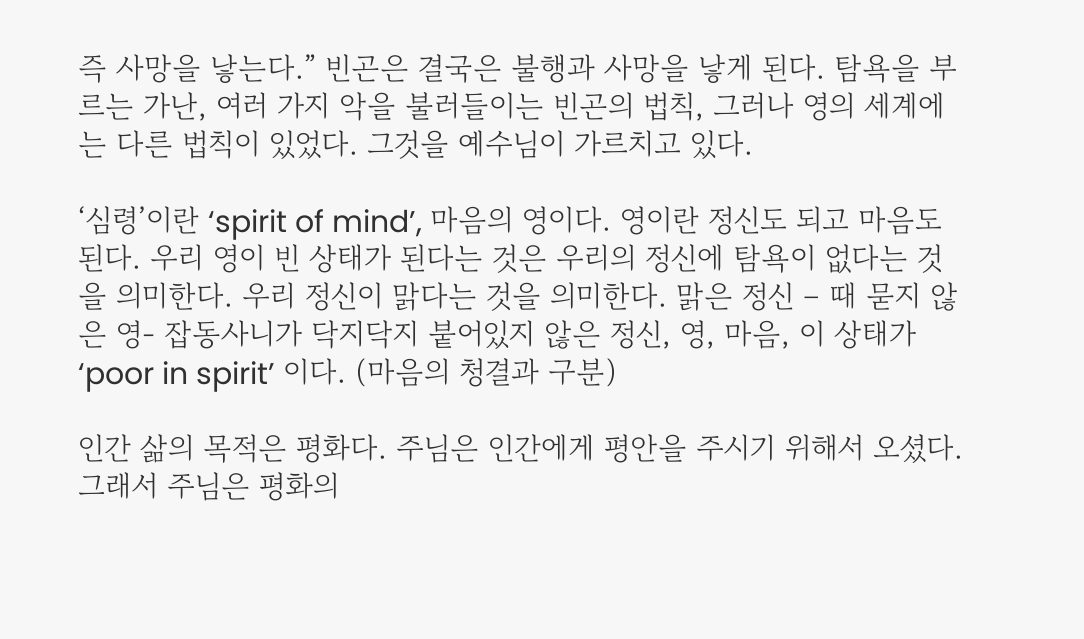즉 사망을 낳는다.” 빈곤은 결국은 불행과 사망을 낳게 된다. 탐욕을 부르는 가난, 여러 가지 악을 불러들이는 빈곤의 법칙, 그러나 영의 세계에는 다른 법칙이 있었다. 그것을 예수님이 가르치고 있다.

‘심령’이란 ‘spirit of mind’, 마음의 영이다. 영이란 정신도 되고 마음도 된다. 우리 영이 빈 상태가 된다는 것은 우리의 정신에 탐욕이 없다는 것을 의미한다. 우리 정신이 맑다는 것을 의미한다. 맑은 정신 – 때 묻지 않은 영- 잡동사니가 닥지닥지 붙어있지 않은 정신, 영, 마음, 이 상태가 ‘poor in spirit’ 이다. (마음의 청결과 구분)

인간 삶의 목적은 평화다. 주님은 인간에게 평안을 주시기 위해서 오셨다. 그래서 주님은 평화의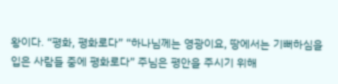왕이다. “평화, 평화로다” “하나님께는 영광이요, 땅에서는 기뻐하심을 입은 사람들 중에 평화로다” 주님은 평안을 주시기 위해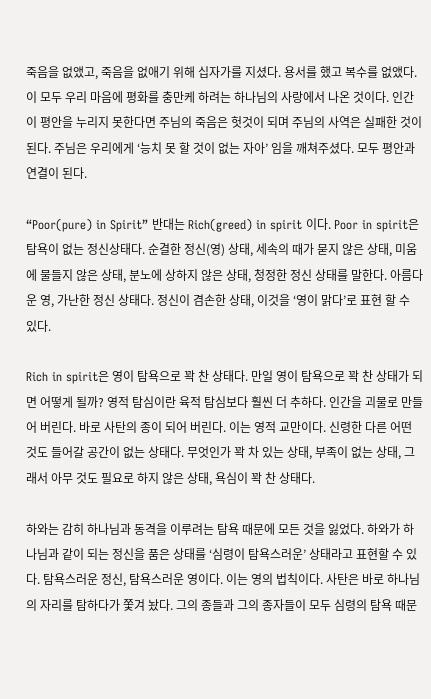죽음을 없앴고, 죽음을 없애기 위해 십자가를 지셨다. 용서를 했고 복수를 없앴다. 이 모두 우리 마음에 평화를 충만케 하려는 하나님의 사랑에서 나온 것이다. 인간이 평안을 누리지 못한다면 주님의 죽음은 헛것이 되며 주님의 사역은 실패한 것이 된다. 주님은 우리에게 ‘능치 못 할 것이 없는 자아’ 임을 깨쳐주셨다. 모두 평안과 연결이 된다.

“Poor(pure) in Spirit” 반대는 Rich(greed) in spirit 이다. Poor in spirit은 탐욕이 없는 정신상태다. 순결한 정신(영) 상태, 세속의 때가 묻지 않은 상태, 미움에 물들지 않은 상태, 분노에 상하지 않은 상태, 청정한 정신 상태를 말한다. 아름다운 영, 가난한 정신 상태다. 정신이 겸손한 상태, 이것을 ‘영이 맑다’로 표현 할 수 있다.

Rich in spirit은 영이 탐욕으로 꽉 찬 상태다. 만일 영이 탐욕으로 꽉 찬 상태가 되면 어떻게 될까? 영적 탐심이란 육적 탐심보다 훨씬 더 추하다. 인간을 괴물로 만들어 버린다. 바로 사탄의 종이 되어 버린다. 이는 영적 교만이다. 신령한 다른 어떤 것도 들어갈 공간이 없는 상태다. 무엇인가 꽉 차 있는 상태, 부족이 없는 상태, 그래서 아무 것도 필요로 하지 않은 상태, 욕심이 꽉 찬 상태다.

하와는 감히 하나님과 동격을 이루려는 탐욕 때문에 모든 것을 잃었다. 하와가 하나님과 같이 되는 정신을 품은 상태를 ‘심령이 탐욕스러운’ 상태라고 표현할 수 있다. 탐욕스러운 정신, 탐욕스러운 영이다. 이는 영의 법칙이다. 사탄은 바로 하나님의 자리를 탐하다가 쫓겨 놨다. 그의 종들과 그의 종자들이 모두 심령의 탐욕 때문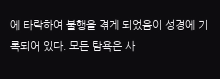에 타락하여 불행을 겪게 되었음이 성경에 기록되어 있다. 모든 탐욕은 사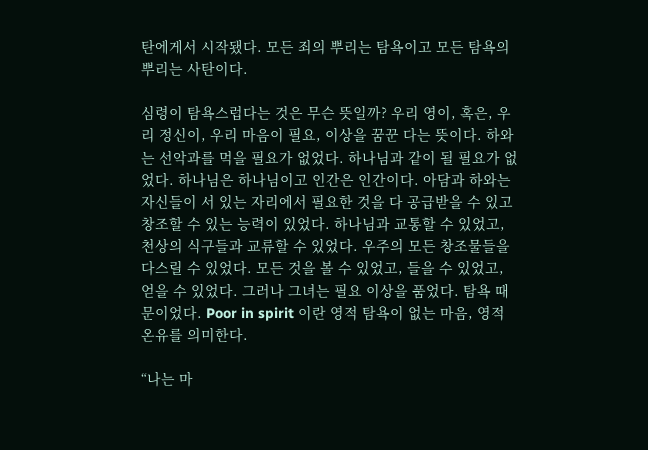탄에게서 시작됐다. 모든 죄의 뿌리는 탐욕이고 모든 탐욕의 뿌리는 사탄이다.

심령이 탐욕스럽다는 것은 무슨 뜻일까? 우리 영이, 혹은, 우리 정신이, 우리 마음이 필요, 이상을 꿈꾼 다는 뜻이다. 하와는 선악과를 먹을 필요가 없었다. 하나님과 같이 될 필요가 없었다. 하나님은 하나님이고 인간은 인간이다. 아담과 하와는 자신들이 서 있는 자리에서 필요한 것을 다 공급받을 수 있고 창조할 수 있는 능력이 있었다. 하나님과 교통할 수 있었고, 천상의 식구들과 교류할 수 있었다. 우주의 모든 창조물들을 다스릴 수 있었다. 모든 것을 볼 수 있었고, 들을 수 있었고, 얻을 수 있었다. 그러나 그녀는 필요 이상을 품었다. 탐욕 때문이었다. Poor in spirit 이란 영적 탐욕이 없는 마음, 영적 온유를 의미한다.

“나는 마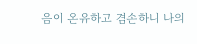음이 온유하고 겸손하니 나의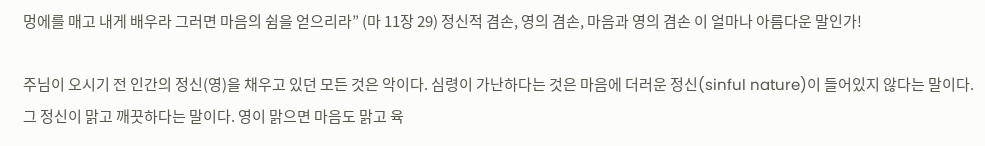멍에를 매고 내게 배우라 그러면 마음의 쉼을 얻으리라” (마 11장 29) 정신적 겸손, 영의 겸손, 마음과 영의 겸손 이 얼마나 아름다운 말인가!

주님이 오시기 전 인간의 정신(영)을 채우고 있던 모든 것은 악이다. 심령이 가난하다는 것은 마음에 더러운 정신(sinful nature)이 들어있지 않다는 말이다. 그 정신이 맑고 깨끗하다는 말이다. 영이 맑으면 마음도 맑고 육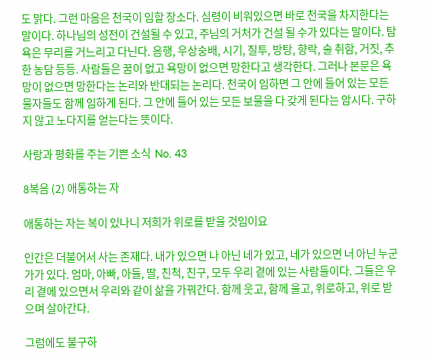도 맑다. 그런 마음은 천국이 임할 장소다. 심령이 비워있으면 바로 천국을 차지한다는 말이다. 하나님의 성전이 건설될 수 있고, 주님의 거처가 건설 될 수가 있다는 말이다. 탐욕은 무리를 거느리고 다닌다. 음행, 우상숭배, 시기, 질투, 방탕, 향락, 술 취함, 거짓, 추한 농담 등등. 사람들은 꿈이 없고 욕망이 없으면 망한다고 생각한다. 그러나 본문은 욕망이 없으면 망한다는 논리와 반대되는 논리다. 천국이 임하면 그 안에 들어 있는 모든 물자들도 함께 임하게 된다. 그 안에 들어 있는 모든 보물을 다 갖게 된다는 암시다. 구하지 않고 노다지를 얻는다는 뜻이다.

사랑과 평화를 주는 기쁜 소식  No. 43

8복음 (2) 애통하는 자

애통하는 자는 복이 있나니 저희가 위로를 받을 것임이요

인간은 더불어서 사는 존재다. 내가 있으면 나 아닌 네가 있고, 네가 있으면 너 아닌 누군가가 있다. 엄마, 아빠, 아들, 딸, 친척, 친구, 모두 우리 곁에 있는 사람들이다. 그들은 우리 곁에 있으면서 우리와 같이 삶을 가꿔간다. 함께 웃고, 함께 울고, 위로하고, 위로 받으며 살아간다.

그럼에도 불구하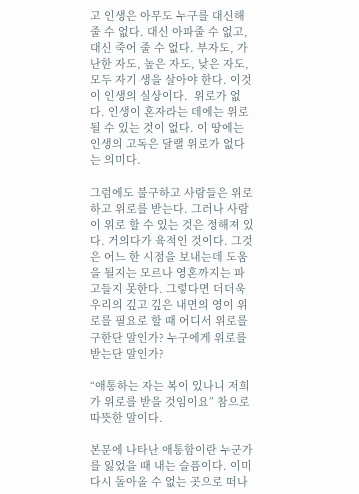고 인생은 아무도 누구를 대신해 줄 수 없다. 대신 아파줄 수 없고, 대신 죽어 줄 수 없다. 부자도, 가난한 자도, 높은 자도, 낮은 자도, 모두 자기 생을 살아야 한다. 이것이 인생의 실상이다.  위로가 없다. 인생이 혼자라는 데에는 위로 될 수 있는 것이 없다. 이 땅에는 인생의 고독은 달랠 위로가 없다는 의미다.

그럼에도 불구하고 사람들은 위로 하고 위로를 받는다. 그러나 사람이 위로 할 수 있는 것은 정해져 있다. 거의다가 육적인 것이다. 그것은 어느 한 시점을 보내는데 도움을 될지는 모르나 영혼까지는 파고들지 못한다. 그렇다면 더더욱 우리의 깊고 깊은 내면의 영이 위로를 필요로 할 때 어디서 위로를 구한단 말인가? 누구에게 위로를 받는단 말인가?

“애통하는 자는 복이 있나니 저희가 위로를 받을 것임이요” 참으로 따뜻한 말이다.

본문에 나타난 애통함이란 누군가를 잃었을 때 내는 슬픔이다. 이미 다시 돌아올 수 없는 곳으로 떠나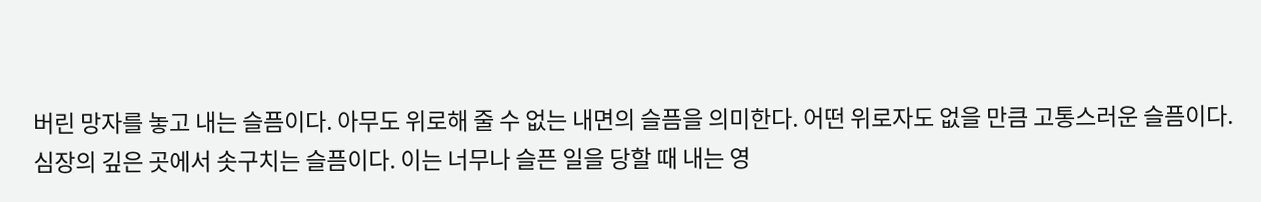버린 망자를 놓고 내는 슬픔이다. 아무도 위로해 줄 수 없는 내면의 슬픔을 의미한다. 어떤 위로자도 없을 만큼 고통스러운 슬픔이다. 심장의 깊은 곳에서 솟구치는 슬픔이다. 이는 너무나 슬픈 일을 당할 때 내는 영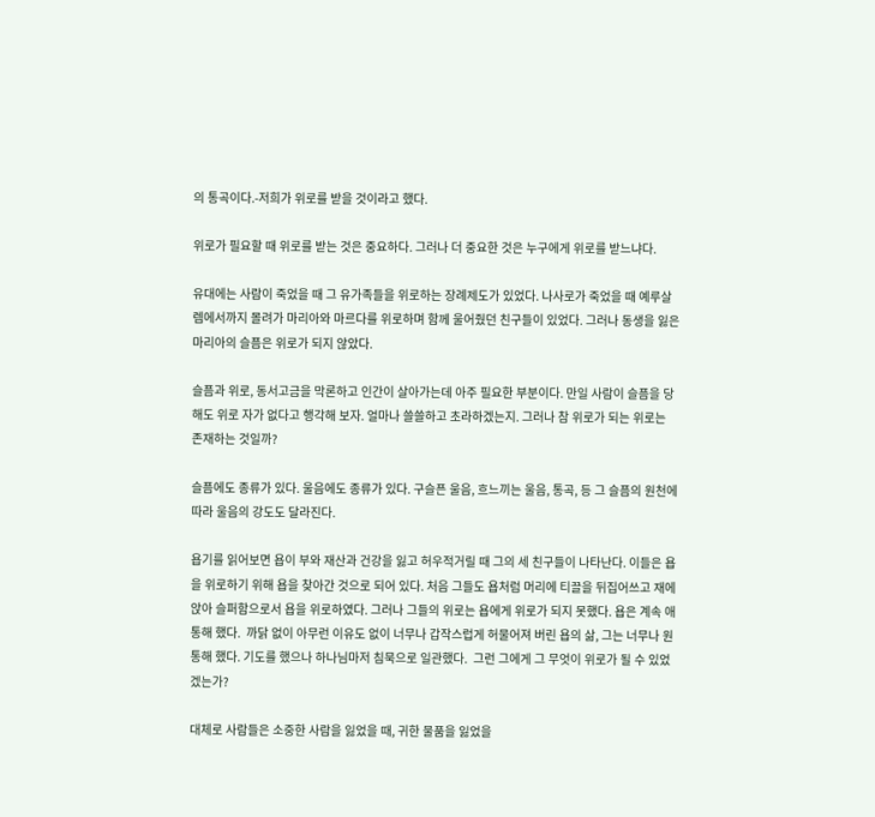의 통곡이다.-저희가 위로를 받을 것이라고 했다.

위로가 필요할 때 위로를 받는 것은 중요하다. 그러나 더 중요한 것은 누구에게 위로를 받느냐다.

유대에는 사람이 죽었을 때 그 유가족들을 위로하는 장례제도가 있었다. 나사로가 죽었을 때 예루살렘에서까지 몰려가 마리아와 마르다를 위로하며 함께 울어줬던 친구들이 있었다. 그러나 동생을 잃은 마리아의 슬픔은 위로가 되지 않았다.

슬픔과 위로, 동서고금을 막론하고 인간이 살아가는데 아주 필요한 부분이다. 만일 사람이 슬픔을 당해도 위로 자가 없다고 행각해 보자. 얼마나 쓸쓸하고 초라하겠는지. 그러나 참 위로가 되는 위로는 존재하는 것일까?

슬픔에도 종류가 있다. 울음에도 종류가 있다. 구슬픈 울음, 흐느끼는 울음, 통곡, 등 그 슬픔의 원천에 따라 울음의 강도도 달라진다.

욥기를 읽어보면 욥이 부와 재산과 건강을 잃고 허우적거릴 때 그의 세 친구들이 나타난다. 이들은 욥을 위로하기 위해 욥을 찾아간 것으로 되어 있다. 처음 그들도 욥처럼 머리에 티끌을 뒤집어쓰고 재에 앉아 슬퍼함으로서 욥을 위로하였다. 그러나 그들의 위로는 욥에게 위로가 되지 못했다. 욥은 계속 애통해 했다.  까닭 없이 아무런 이유도 없이 너무나 갑작스럽게 허물어져 버린 욥의 삶, 그는 너무나 원통해 했다. 기도를 했으나 하나님마저 침묵으로 일관했다.  그런 그에게 그 무엇이 위로가 될 수 있었겠는가?

대체로 사람들은 소중한 사람을 잃었을 때, 귀한 물품을 잃었을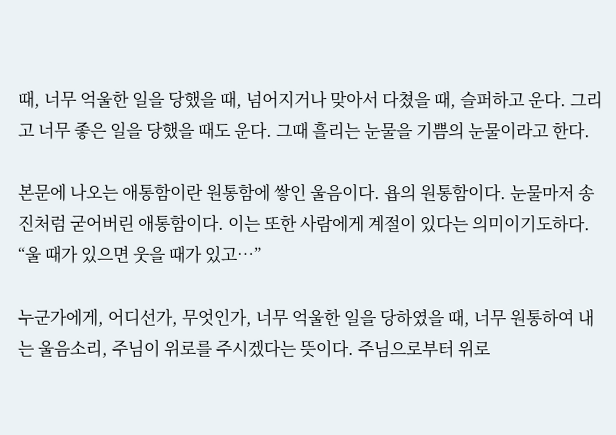때, 너무 억울한 일을 당했을 때, 넘어지거나 맞아서 다쳤을 때, 슬퍼하고 운다. 그리고 너무 좋은 일을 당했을 때도 운다. 그때 흘리는 눈물을 기쁨의 눈물이라고 한다.

본문에 나오는 애통함이란 원통함에 쌓인 울음이다. 욥의 원통함이다. 눈물마저 송진처럼 굳어버린 애통함이다. 이는 또한 사람에게 계절이 있다는 의미이기도하다. “울 때가 있으면 웃을 때가 있고…”

누군가에게, 어디선가, 무엇인가, 너무 억울한 일을 당하였을 때, 너무 원통하여 내는 울음소리, 주님이 위로를 주시겠다는 뜻이다. 주님으로부터 위로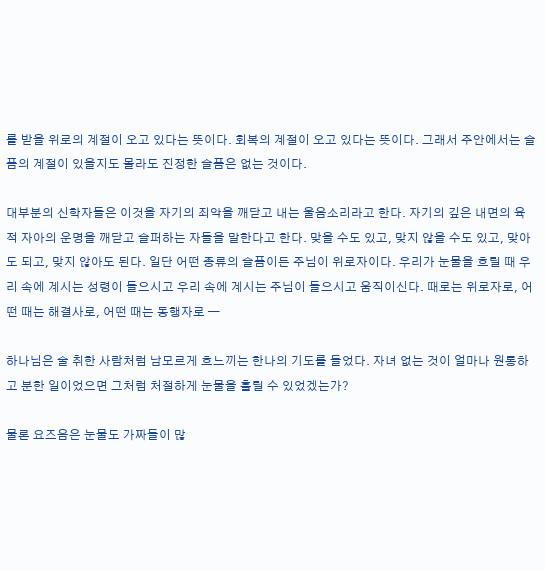를 받을 위로의 계절이 오고 있다는 뜻이다. 회복의 계절이 오고 있다는 뜻이다. 그래서 주안에서는 슬픔의 계절이 있을지도 몰라도 진정한 슬픔은 없는 것이다.

대부분의 신학자들은 이것을 자기의 죄악을 깨닫고 내는 울음소리라고 한다. 자기의 깊은 내면의 육적 자아의 운명을 깨닫고 슬퍼하는 자들을 말한다고 한다. 맞을 수도 있고, 맞지 않을 수도 있고, 맞아도 되고, 맞지 않아도 된다. 일단 어떤 종류의 슬픔이든 주님이 위로자이다. 우리가 눈물을 흐릴 때 우리 속에 계시는 성령이 들으시고 우리 속에 계시는 주님이 들으시고 움직이신다. 때로는 위로자로, 어떤 때는 해결사로, 어떤 때는 동행자로 —

하나님은 술 취한 사람처럼 남모르게 흐느끼는 한나의 기도를 들었다. 자녀 없는 것이 얼마나 원통하고 분한 일이었으면 그처럼 처절하게 눈물을 흘릴 수 있었겠는가?

물론 요즈음은 눈물도 가짜들이 많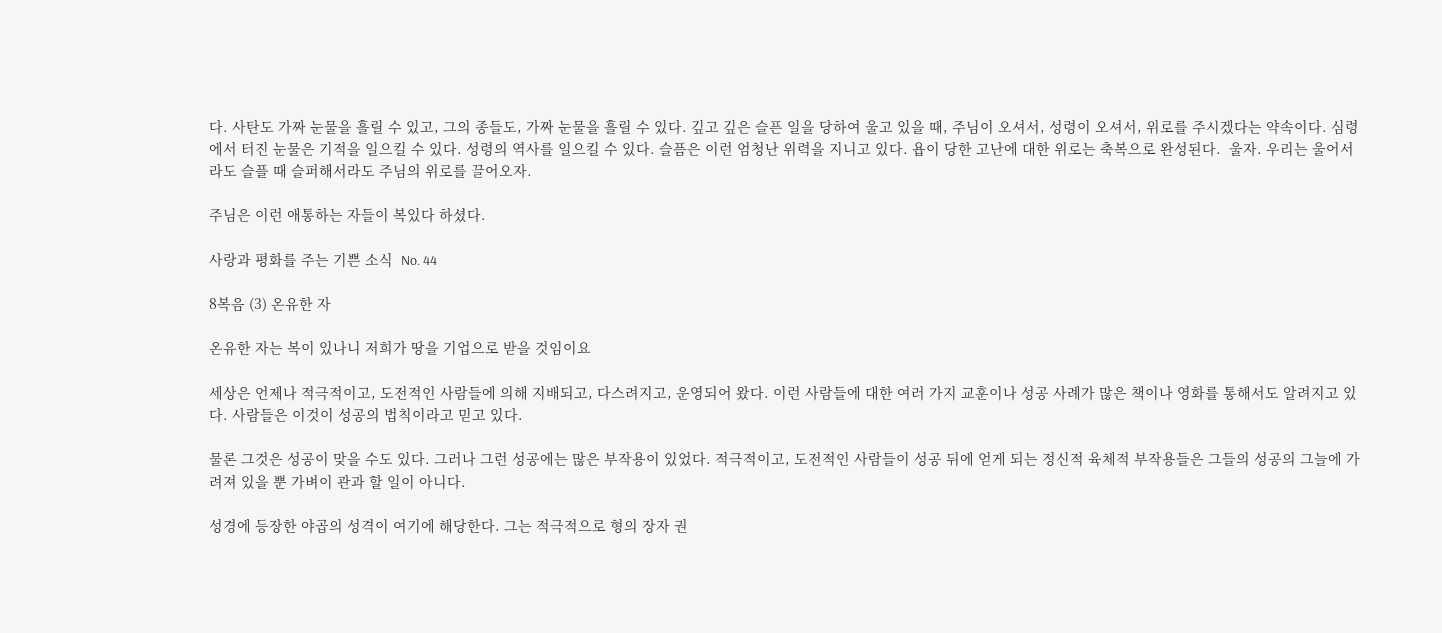다. 사탄도 가짜 눈물을 흘릴 수 있고, 그의 종들도, 가짜 눈물을 흘릴 수 있다. 깊고 깊은 슬픈 일을 당하여 울고 있을 때, 주님이 오셔서, 성령이 오셔서, 위로를 주시겠다는 약속이다. 심령에서 터진 눈물은 기적을 일으킬 수 있다. 성령의 역사를 일으킬 수 있다. 슬픔은 이런 엄청난 위력을 지니고 있다. 욥이 당한 고난에 대한 위로는 축복으로 완성된다.  울자. 우리는 울어서라도 슬플 때 슬퍼해서라도 주님의 위로를 끌어오자.

주님은 이런 애통하는 자들이 복있다 하셨다.

사랑과 평화를 주는 기쁜 소식  No. 44

8복음 (3) 온유한 자

온유한 자는 복이 있나니 저희가 땅을 기업으로 받을 것임이요

세상은 언제나 적극적이고, 도전적인 사람들에 의해 지배되고, 다스려지고, 운영되어 왔다. 이런 사람들에 대한 여러 가지 교훈이나 성공 사례가 많은 책이나 영화를 통해서도 알려지고 있다. 사람들은 이것이 성공의 법칙이라고 믿고 있다.

물론 그것은 성공이 맞을 수도 있다. 그러나 그런 성공에는 많은 부작용이 있었다. 적극적이고, 도전적인 사람들이 성공 뒤에 얻게 되는 정신적 육체적 부작용들은 그들의 성공의 그늘에 가려져 있을 뿐 가벼이 관과 할 일이 아니다.

성경에 등장한 야곱의 성격이 여기에 해당한다. 그는 적극적으로 형의 장자 권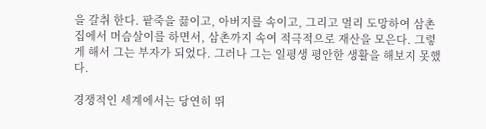을 갈취 한다. 팥죽을 끓이고, 아버지를 속이고, 그리고 멀리 도망하여 삼촌 집에서 머슴살이를 하면서, 삼촌까지 속여 적극적으로 재산을 모은다. 그렇게 해서 그는 부자가 되었다. 그러나 그는 일평생 평안한 생활을 해보지 못했다.

경쟁적인 세계에서는 당연히 뛰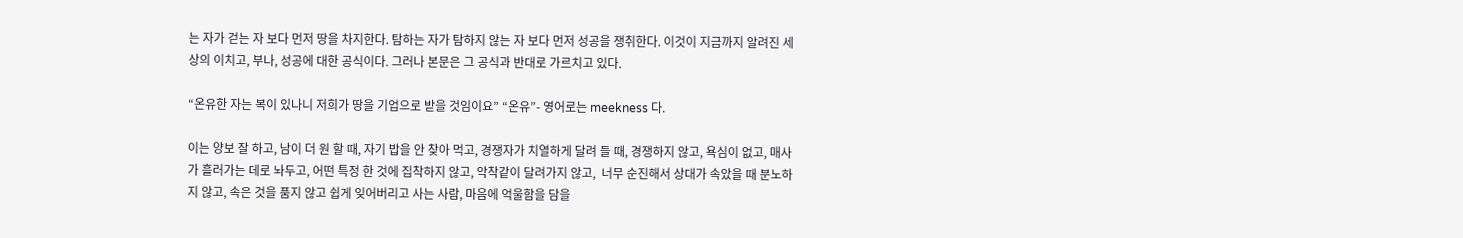는 자가 걷는 자 보다 먼저 땅을 차지한다. 탐하는 자가 탐하지 않는 자 보다 먼저 성공을 쟁취한다. 이것이 지금까지 알려진 세상의 이치고, 부나, 성공에 대한 공식이다. 그러나 본문은 그 공식과 반대로 가르치고 있다.

“온유한 자는 복이 있나니 저희가 땅을 기업으로 받을 것임이요” “온유”- 영어로는 meekness 다.

이는 양보 잘 하고, 남이 더 원 할 때, 자기 밥을 안 찾아 먹고, 경쟁자가 치열하게 달려 들 때, 경쟁하지 않고, 욕심이 없고, 매사가 흘러가는 데로 놔두고, 어떤 특정 한 것에 집착하지 않고, 악착같이 달려가지 않고,  너무 순진해서 상대가 속았을 때 분노하지 않고, 속은 것을 품지 않고 쉽게 잊어버리고 사는 사람, 마음에 억울함을 담을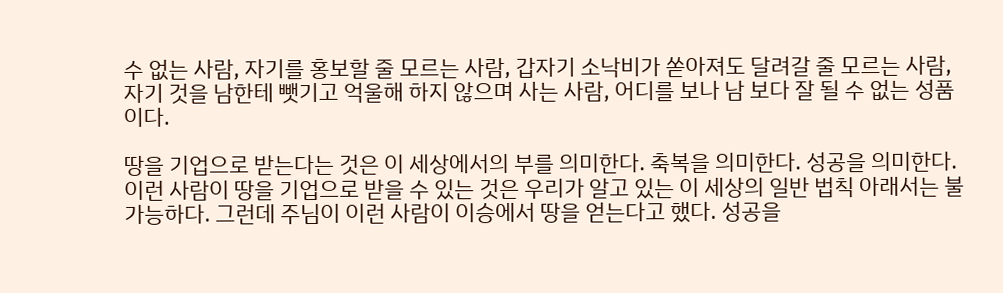수 없는 사람, 자기를 홍보할 줄 모르는 사람, 갑자기 소낙비가 쏟아져도 달려갈 줄 모르는 사람, 자기 것을 남한테 뺏기고 억울해 하지 않으며 사는 사람, 어디를 보나 남 보다 잘 될 수 없는 성품이다.

땅을 기업으로 받는다는 것은 이 세상에서의 부를 의미한다. 축복을 의미한다. 성공을 의미한다. 이런 사람이 땅을 기업으로 받을 수 있는 것은 우리가 알고 있는 이 세상의 일반 법칙 아래서는 불가능하다. 그런데 주님이 이런 사람이 이승에서 땅을 얻는다고 했다. 성공을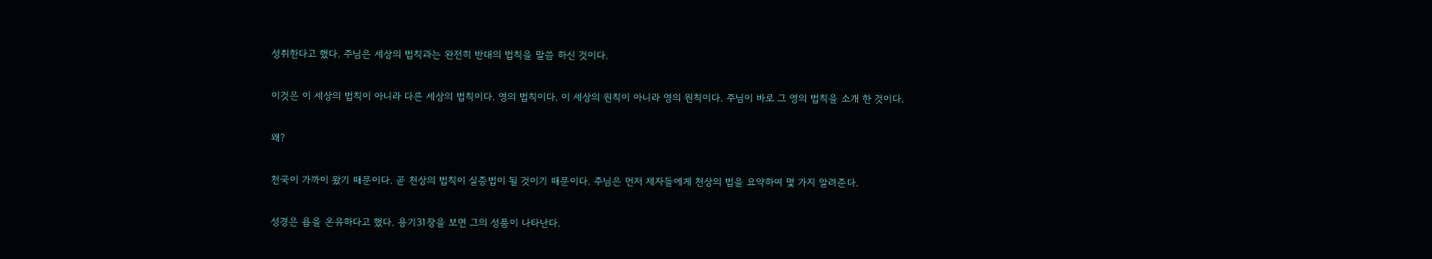성취한다고 했다. 주님은 세상의 법칙과는 완전히 반대의 법칙을 말씀 하신 것이다.

이것은 이 세상의 법칙이 아니라 다른 세상의 법칙이다. 영의 법칙이다. 이 세상의 원칙이 아니라 영의 원칙이다. 주님이 바로 그 영의 법칙을 소개 한 것이다.

왜?

천국이 가까이 왔기 때문이다. 곧 천상의 법칙이 실증법이 될 것이기 때문이다. 주님은 먼저 제자들에게 천상의 법을 요약하여 몇 가지 알려준다.

성경은 욥을 온유하다고 했다. 용기31장을 보면 그의 성품이 나타난다.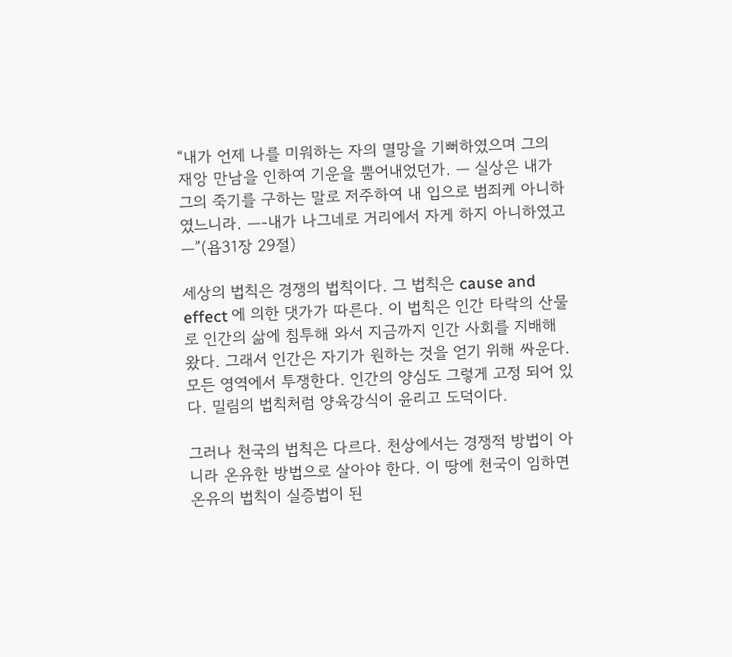“내가 언제 나를 미워하는 자의 멸망을 기뻐하였으며 그의 재앙 만남을 인하여 기운을 뿜어내었던가. — 실상은 내가 그의 죽기를 구하는 말로 저주하여 내 입으로 범죄케 아니하였느니라. —-내가 나그네로 거리에서 자게 하지 아니하였고—”(욥31장 29절)

세상의 법칙은 경쟁의 법칙이다. 그 법칙은 cause and effect 에 의한 댓가가 따른다. 이 법칙은 인간 타락의 산물로 인간의 삶에 침투해 와서 지금까지 인간 사회를 지배해 왔다. 그래서 인간은 자기가 원하는 것을 얻기 위해 싸운다. 모든 영역에서 투쟁한다. 인간의 양심도 그렇게 고정 되어 있다. 밀림의 법칙처럼 양육강식이 윤리고 도덕이다.

그러나 천국의 법칙은 다르다. 천상에서는 경쟁적 방법이 아니라 온유한 방법으로 살아야 한다. 이 땅에 천국이 임하면 온유의 법칙이 실증법이 된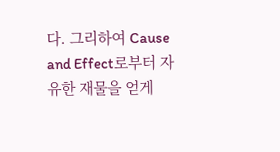다. 그리하여 Cause and Effect로부터 자유한 재물을 얻게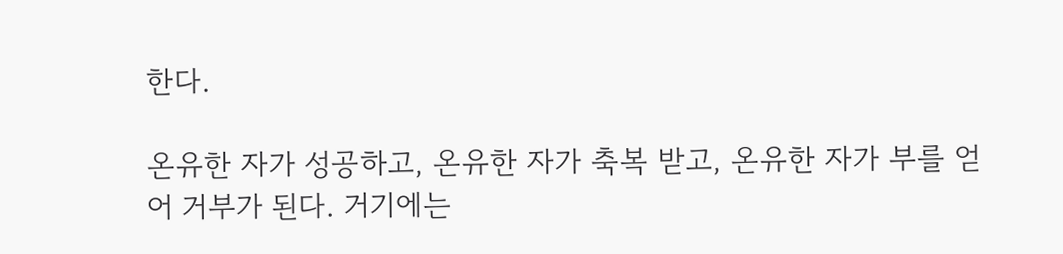한다.

온유한 자가 성공하고, 온유한 자가 축복 받고, 온유한 자가 부를 얻어 거부가 된다. 거기에는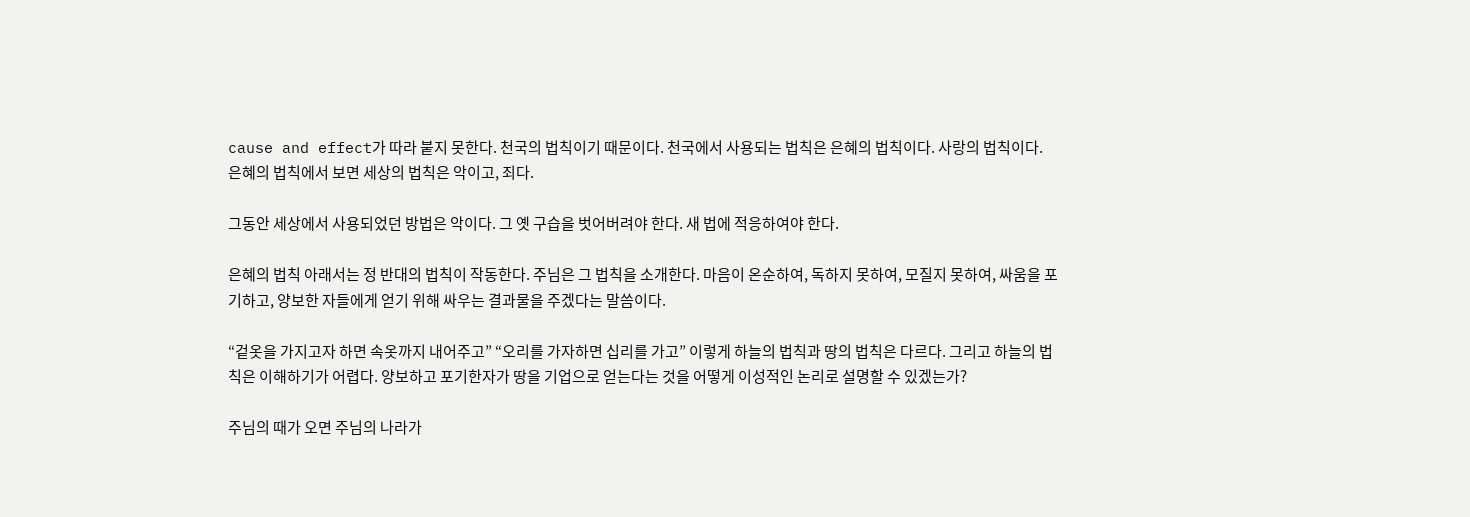cause and effect가 따라 붙지 못한다. 천국의 법칙이기 때문이다. 천국에서 사용되는 법칙은 은혜의 법칙이다. 사랑의 법칙이다. 은혜의 법칙에서 보면 세상의 법칙은 악이고, 죄다.

그동안 세상에서 사용되었던 방법은 악이다. 그 옛 구습을 벗어버려야 한다. 새 법에 적응하여야 한다.

은혜의 법칙 아래서는 정 반대의 법칙이 작동한다. 주님은 그 법칙을 소개한다. 마음이 온순하여, 독하지 못하여, 모질지 못하여, 싸움을 포기하고, 양보한 자들에게 얻기 위해 싸우는 결과물을 주겠다는 말씀이다.

“겉옷을 가지고자 하면 속옷까지 내어주고” “오리를 가자하면 십리를 가고” 이렇게 하늘의 법칙과 땅의 법칙은 다르다. 그리고 하늘의 법칙은 이해하기가 어렵다. 양보하고 포기한자가 땅을 기업으로 얻는다는 것을 어떻게 이성적인 논리로 설명할 수 있겠는가?

주님의 때가 오면 주님의 나라가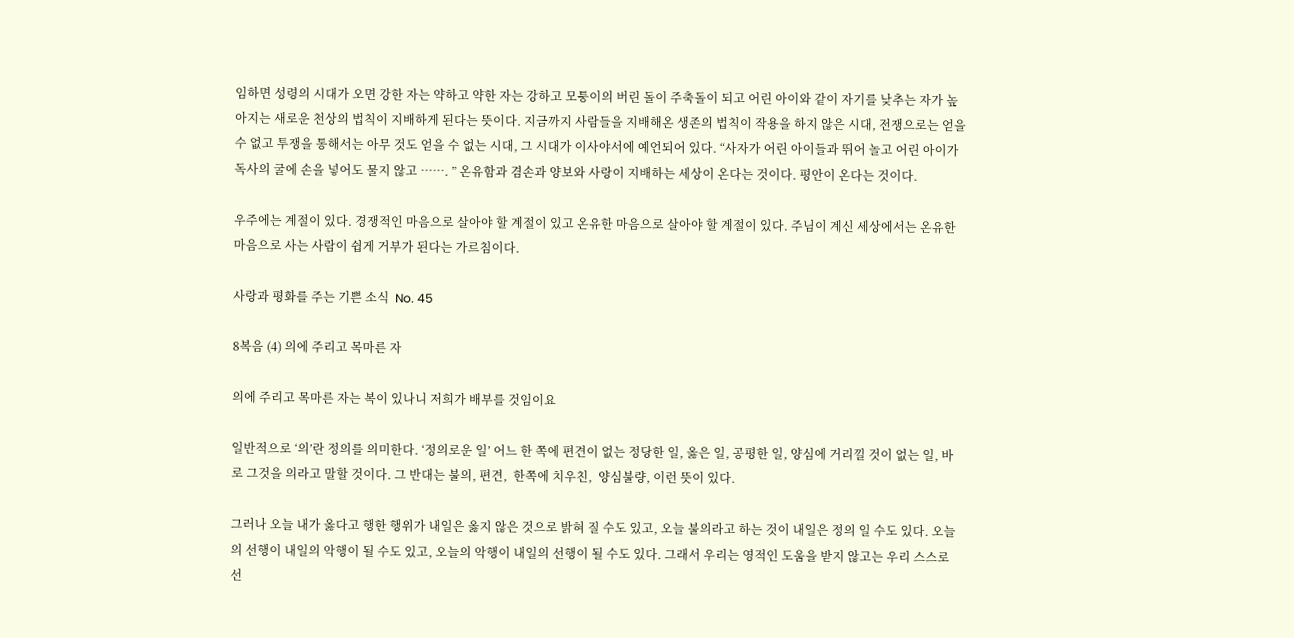임하면 성령의 시대가 오면 강한 자는 약하고 약한 자는 강하고 모퉁이의 버린 돌이 주축돌이 되고 어린 아이와 같이 자기를 낮추는 자가 높아지는 새로운 천상의 법칙이 지배하게 된다는 뜻이다. 지금까지 사람들을 지배해온 생존의 법칙이 작용을 하지 않은 시대, 전쟁으로는 얻을 수 없고 투쟁을 통해서는 아무 것도 얻을 수 없는 시대, 그 시대가 이사야서에 예언되어 있다. “사자가 어린 아이들과 뛰어 놀고 어린 아이가 독사의 굴에 손을 넣어도 물지 않고 ……. ” 온유함과 겸손과 양보와 사랑이 지배하는 세상이 온다는 것이다. 평안이 온다는 것이다.

우주에는 계절이 있다. 경쟁적인 마음으로 살아야 할 계절이 있고 온유한 마음으로 살아야 할 계절이 있다. 주님이 계신 세상에서는 온유한 마음으로 사는 사람이 쉽게 거부가 된다는 가르침이다.

사랑과 평화를 주는 기쁜 소식  No. 45

8복음 (4) 의에 주리고 목마른 자

의에 주리고 목마른 자는 복이 있나니 저희가 배부를 것임이요

일반적으로 ‘의’란 정의를 의미한다. ‘정의로운 일’ 어느 한 쪽에 편견이 없는 정당한 일, 옳은 일, 공평한 일, 양심에 거리낄 것이 없는 일, 바로 그것을 의라고 말할 것이다. 그 반대는 불의, 편견,  한쪽에 치우친,  양심불량, 이런 뜻이 있다.

그러나 오늘 내가 옳다고 행한 행위가 내일은 옳지 않은 것으로 밝혀 질 수도 있고, 오늘 불의라고 하는 것이 내일은 정의 일 수도 있다. 오늘의 선행이 내일의 악행이 될 수도 있고, 오늘의 악행이 내일의 선행이 될 수도 있다. 그래서 우리는 영적인 도움을 받지 않고는 우리 스스로 선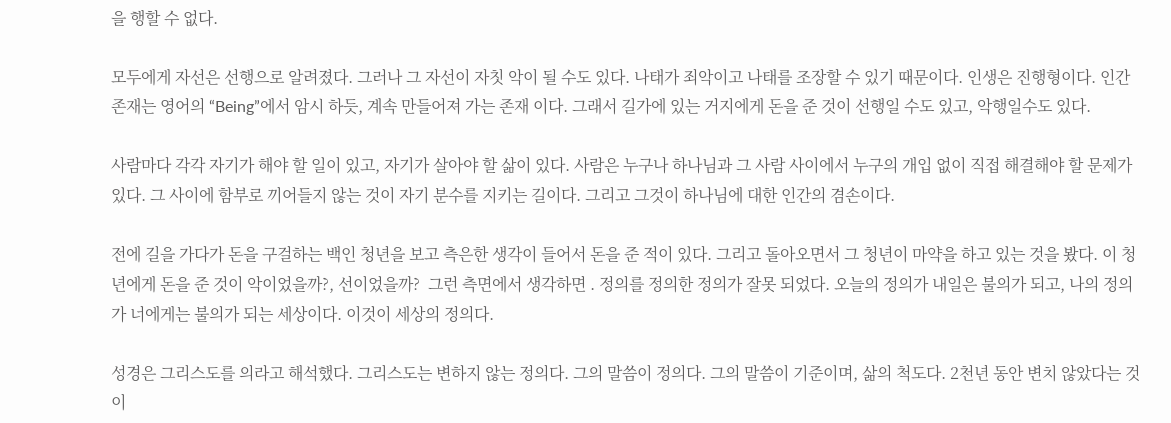을 행할 수 없다.

모두에게 자선은 선행으로 알려졌다. 그러나 그 자선이 자칫 악이 될 수도 있다. 나태가 죄악이고 나태를 조장할 수 있기 때문이다. 인생은 진행형이다. 인간 존재는 영어의 “Being”에서 암시 하듯, 계속 만들어져 가는 존재 이다. 그래서 길가에 있는 거지에게 돈을 준 것이 선행일 수도 있고, 악행일수도 있다.

사람마다 각각 자기가 해야 할 일이 있고, 자기가 살아야 할 삶이 있다. 사람은 누구나 하나님과 그 사람 사이에서 누구의 개입 없이 직접 해결해야 할 문제가 있다. 그 사이에 함부로 끼어들지 않는 것이 자기 분수를 지키는 길이다. 그리고 그것이 하나님에 대한 인간의 겸손이다.

전에 길을 가다가 돈을 구걸하는 백인 청년을 보고 측은한 생각이 들어서 돈을 준 적이 있다. 그리고 돌아오면서 그 청년이 마약을 하고 있는 것을 봤다. 이 청년에게 돈을 준 것이 악이었을까?, 선이었을까?  그런 측면에서 생각하면 . 정의를 정의한 정의가 잘못 되었다. 오늘의 정의가 내일은 불의가 되고, 나의 정의가 너에게는 불의가 되는 세상이다. 이것이 세상의 정의다.

성경은 그리스도를 의라고 해석했다. 그리스도는 변하지 않는 정의다. 그의 말씀이 정의다. 그의 말씀이 기준이며, 삶의 척도다. 2천년 동안 변치 않았다는 것이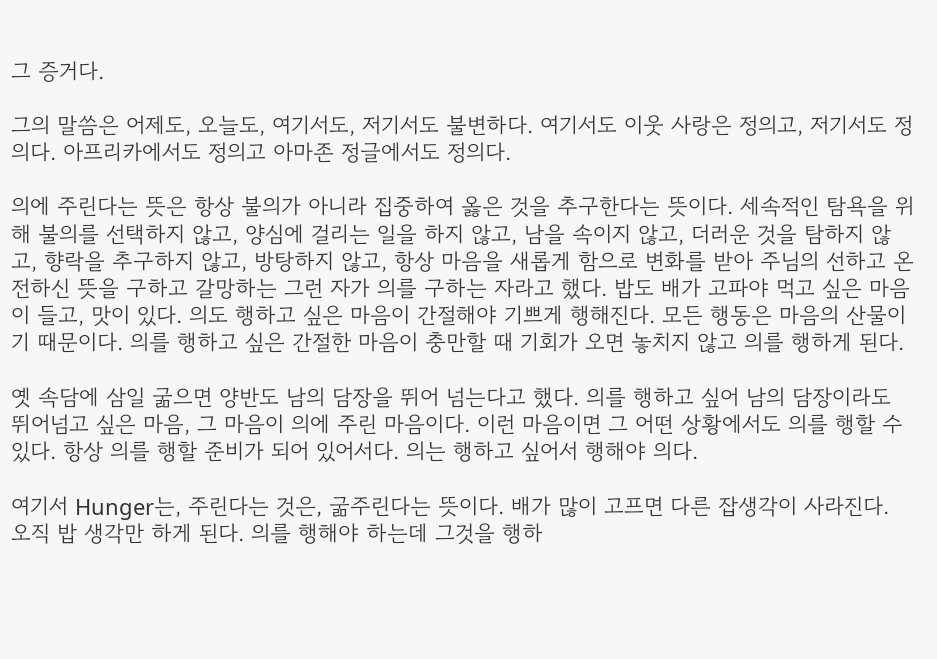그 증거다.

그의 말씀은 어제도, 오늘도, 여기서도, 저기서도 불변하다. 여기서도 이웃 사랑은 정의고, 저기서도 정의다. 아프리카에서도 정의고 아마존 정글에서도 정의다.

의에 주린다는 뜻은 항상 불의가 아니라 집중하여 옳은 것을 추구한다는 뜻이다. 세속적인 탐욕을 위해 불의를 선택하지 않고, 양심에 걸리는 일을 하지 않고, 남을 속이지 않고, 더러운 것을 탐하지 않고, 향락을 추구하지 않고, 방탕하지 않고, 항상 마음을 새롭게 함으로 변화를 받아 주님의 선하고 온전하신 뜻을 구하고 갈망하는 그런 자가 의를 구하는 자라고 했다. 밥도 배가 고파야 먹고 싶은 마음이 들고, 맛이 있다. 의도 행하고 싶은 마음이 간절해야 기쁘게 행해진다. 모든 행동은 마음의 산물이기 때문이다. 의를 행하고 싶은 간절한 마음이 충만할 때 기회가 오면 놓치지 않고 의를 행하게 된다.

옛 속담에 삼일 굶으면 양반도 남의 담장을 뛰어 넘는다고 했다. 의를 행하고 싶어 남의 담장이라도 뛰어넘고 싶은 마음, 그 마음이 의에 주린 마음이다. 이런 마음이면 그 어떤 상황에서도 의를 행할 수 있다. 항상 의를 행할 준비가 되어 있어서다. 의는 행하고 싶어서 행해야 의다.

여기서 Hunger는, 주린다는 것은, 굶주린다는 뜻이다. 배가 많이 고프면 다른 잡생각이 사라진다. 오직 밥 생각만 하게 된다. 의를 행해야 하는데 그것을 행하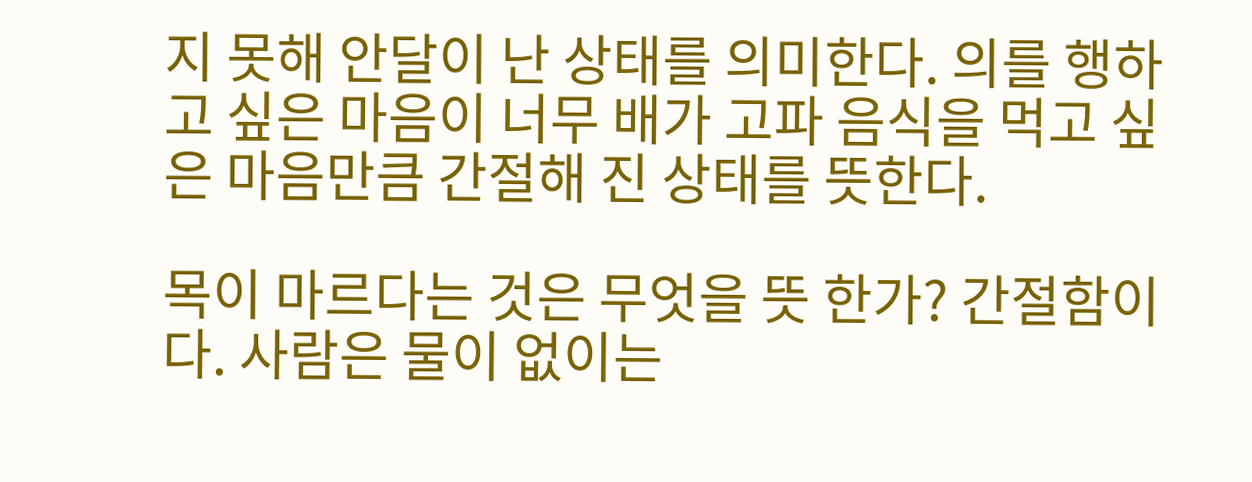지 못해 안달이 난 상태를 의미한다. 의를 행하고 싶은 마음이 너무 배가 고파 음식을 먹고 싶은 마음만큼 간절해 진 상태를 뜻한다.

목이 마르다는 것은 무엇을 뜻 한가? 간절함이다. 사람은 물이 없이는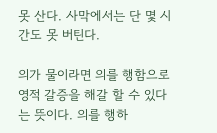못 산다. 사막에서는 단 몇 시간도 못 버틴다.

의가 물이라면 의를 행함으로 영적 갈증을 해갈 할 수 있다는 뜻이다. 의를 행하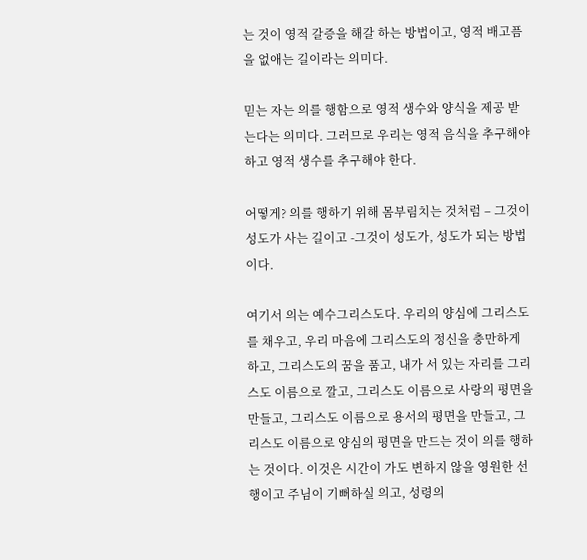는 것이 영적 갈증을 해갈 하는 방법이고, 영적 배고픔을 없애는 길이라는 의미다.

믿는 자는 의를 행함으로 영적 생수와 양식을 제공 받는다는 의미다. 그러므로 우리는 영적 음식을 추구해야 하고 영적 생수를 추구해야 한다.

어떻게? 의를 행하기 위해 몸부림치는 것처럼 – 그것이 성도가 사는 길이고 -그것이 성도가, 성도가 되는 방법이다.

여기서 의는 예수그리스도다. 우리의 양심에 그리스도를 채우고, 우리 마음에 그리스도의 정신을 충만하게 하고, 그리스도의 꿈을 품고, 내가 서 있는 자리를 그리스도 이름으로 깔고, 그리스도 이름으로 사랑의 평면을 만들고, 그리스도 이름으로 용서의 평면을 만들고, 그리스도 이름으로 양심의 평면을 만드는 것이 의를 행하는 것이다. 이것은 시간이 가도 변하지 않을 영원한 선행이고 주님이 기뻐하실 의고, 성령의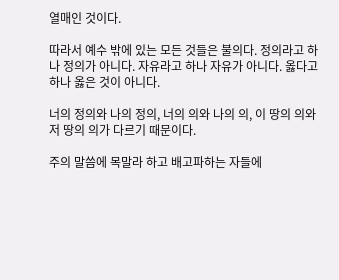열매인 것이다.

따라서 예수 밖에 있는 모든 것들은 불의다. 정의라고 하나 정의가 아니다. 자유라고 하나 자유가 아니다. 옳다고 하나 옳은 것이 아니다.

너의 정의와 나의 정의, 너의 의와 나의 의, 이 땅의 의와 저 땅의 의가 다르기 때문이다.

주의 말씀에 목말라 하고 배고파하는 자들에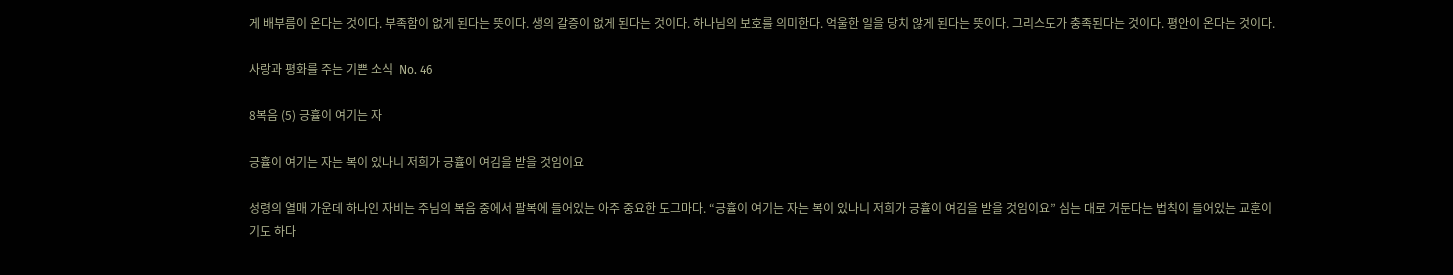게 배부름이 온다는 것이다. 부족함이 없게 된다는 뜻이다. 생의 갈증이 없게 된다는 것이다. 하나님의 보호를 의미한다. 억울한 일을 당치 않게 된다는 뜻이다. 그리스도가 충족된다는 것이다. 평안이 온다는 것이다.

사랑과 평화를 주는 기쁜 소식  No. 46

8복음 (5) 긍휼이 여기는 자

긍휼이 여기는 자는 복이 있나니 저희가 긍휼이 여김을 받을 것임이요

성령의 열매 가운데 하나인 자비는 주님의 복음 중에서 팔복에 들어있는 아주 중요한 도그마다. “긍휼이 여기는 자는 복이 있나니 저희가 긍휼이 여김을 받을 것임이요” 심는 대로 거둔다는 법칙이 들어있는 교훈이기도 하다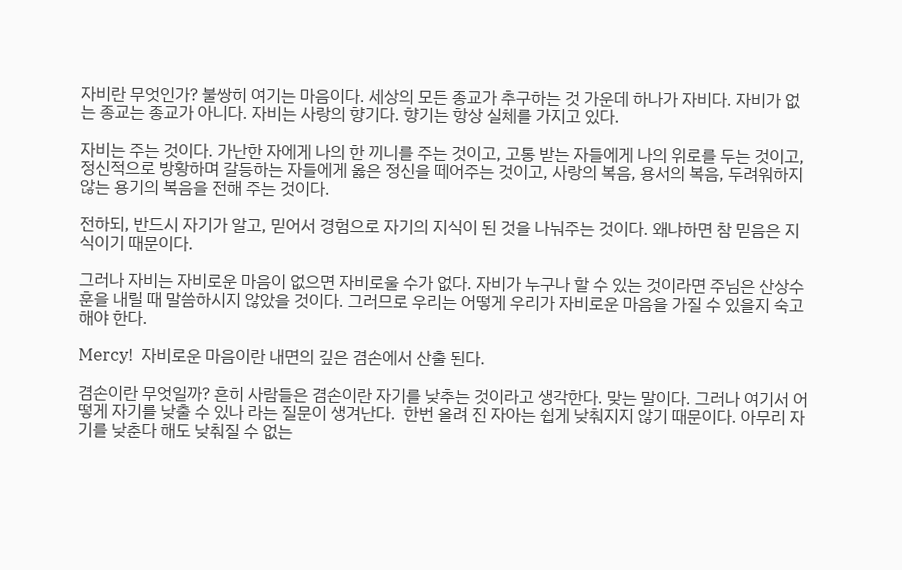자비란 무엇인가? 불쌍히 여기는 마음이다. 세상의 모든 종교가 추구하는 것 가운데 하나가 자비다. 자비가 없는 종교는 종교가 아니다. 자비는 사랑의 향기다. 향기는 항상 실체를 가지고 있다.

자비는 주는 것이다. 가난한 자에게 나의 한 끼니를 주는 것이고, 고통 받는 자들에게 나의 위로를 두는 것이고, 정신적으로 방황하며 갈등하는 자들에게 옳은 정신을 떼어주는 것이고, 사랑의 복음, 용서의 복음, 두려워하지 않는 용기의 복음을 전해 주는 것이다.

전하되, 반드시 자기가 알고, 믿어서 경험으로 자기의 지식이 된 것을 나눠주는 것이다. 왜냐하면 참 믿음은 지식이기 때문이다.

그러나 자비는 자비로운 마음이 없으면 자비로울 수가 없다. 자비가 누구나 할 수 있는 것이라면 주님은 산상수훈을 내릴 때 말씀하시지 않았을 것이다. 그러므로 우리는 어떻게 우리가 자비로운 마음을 가질 수 있을지 숙고해야 한다.

Mercy!  자비로운 마음이란 내면의 깊은 겸손에서 산출 된다.

겸손이란 무엇일까? 흔히 사람들은 겸손이란 자기를 낮추는 것이라고 생각한다. 맞는 말이다. 그러나 여기서 어떻게 자기를 낮출 수 있나 라는 질문이 생겨난다.  한번 올려 진 자아는 쉽게 낮춰지지 않기 때문이다. 아무리 자기를 낮춘다 해도 낮춰질 수 없는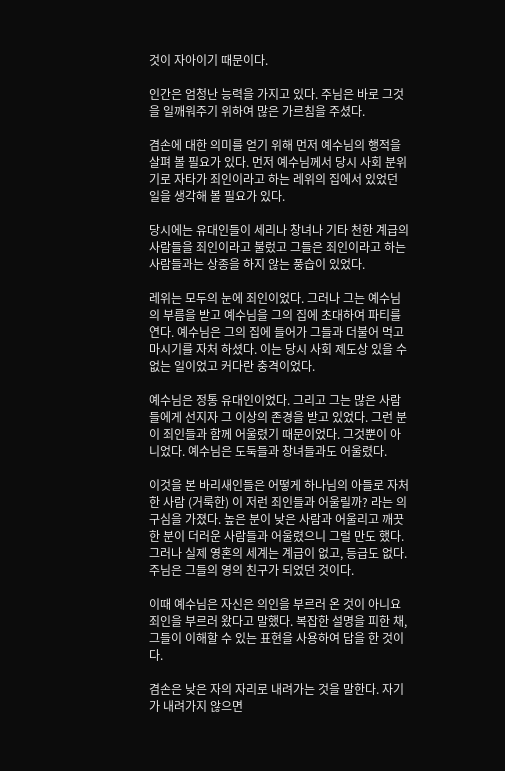것이 자아이기 때문이다.

인간은 엄청난 능력을 가지고 있다. 주님은 바로 그것을 일깨워주기 위하여 많은 가르침을 주셨다.

겸손에 대한 의미를 얻기 위해 먼저 예수님의 행적을 살펴 볼 필요가 있다. 먼저 예수님께서 당시 사회 분위기로 자타가 죄인이라고 하는 레위의 집에서 있었던 일을 생각해 볼 필요가 있다.

당시에는 유대인들이 세리나 창녀나 기타 천한 계급의 사람들을 죄인이라고 불렀고 그들은 죄인이라고 하는 사람들과는 상종을 하지 않는 풍습이 있었다.

레위는 모두의 눈에 죄인이었다. 그러나 그는 예수님의 부름을 받고 예수님을 그의 집에 초대하여 파티를 연다. 예수님은 그의 집에 들어가 그들과 더불어 먹고 마시기를 자처 하셨다. 이는 당시 사회 제도상 있을 수 없는 일이었고 커다란 충격이었다.

예수님은 정통 유대인이었다. 그리고 그는 많은 사람들에게 선지자 그 이상의 존경을 받고 있었다. 그런 분이 죄인들과 함께 어울렸기 때문이었다. 그것뿐이 아니었다. 예수님은 도둑들과 창녀들과도 어울렸다.

이것을 본 바리새인들은 어떻게 하나님의 아들로 자처한 사람 (거룩한) 이 저런 죄인들과 어울릴까? 라는 의구심을 가졌다. 높은 분이 낮은 사람과 어울리고 깨끗한 분이 더러운 사람들과 어울렸으니 그럴 만도 했다. 그러나 실제 영혼의 세계는 계급이 없고, 등급도 없다. 주님은 그들의 영의 친구가 되었던 것이다.

이때 예수님은 자신은 의인을 부르러 온 것이 아니요 죄인을 부르러 왔다고 말했다. 복잡한 설명을 피한 채, 그들이 이해할 수 있는 표현을 사용하여 답을 한 것이다.

겸손은 낮은 자의 자리로 내려가는 것을 말한다. 자기가 내려가지 않으면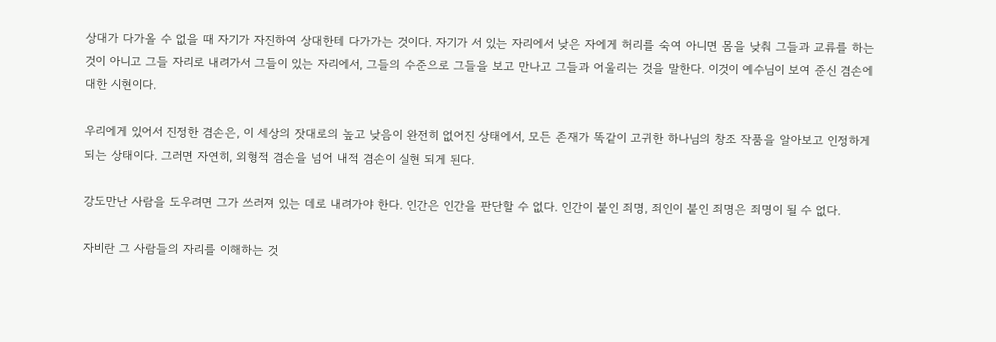상대가 다가올 수 없을 때 자기가 자진하여 상대한테 다가가는 것이다. 자기가 서 있는 자리에서 낮은 자에게 허리를 숙여 아니면 몸을 낮춰 그들과 교류를 하는 것이 아니고 그들 자리로 내려가서 그들이 있는 자리에서, 그들의 수준으로 그들을 보고 만나고 그들과 어울리는 것을 말한다. 이것이 예수님이 보여 준신 겸손에 대한 시현이다.

우리에게 있어서 진정한 겸손은, 이 세상의 잣대로의 높고 낮음이 완전히 없어진 상태에서, 모든 존재가 똑같이 고귀한 하나님의 창조 작품을 알아보고 인정하게 되는 상태이다. 그러면 자연히, 외형적 겸손을 넘어 내적 겸손이 실현 되게 된다.

강도만난 사람을 도우려면 그가 쓰러져 있는 데로 내려가야 한다. 인간은 인간을 판단할 수 없다. 인간이 붙인 죄명, 죄인이 붙인 죄명은 죄명이 될 수 없다.

자비란 그 사람들의 자리를 이해하는 것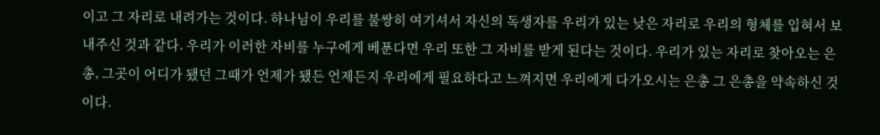이고 그 자리로 내려가는 것이다. 하나님이 우리를 불쌍히 여기셔서 자신의 독생자를 우리가 있는 낮은 자리로 우리의 형체를 입혀서 보내주신 것과 같다. 우리가 이러한 자비를 누구에게 베푼다면 우리 또한 그 자비를 받게 된다는 것이다. 우리가 있는 자리로 찾아오는 은총, 그곳이 어디가 됐던 그때가 언제가 됐든 언제든지 우리에게 필요하다고 느껴지면 우리에게 다가오시는 은총 그 은총을 약속하신 것이다.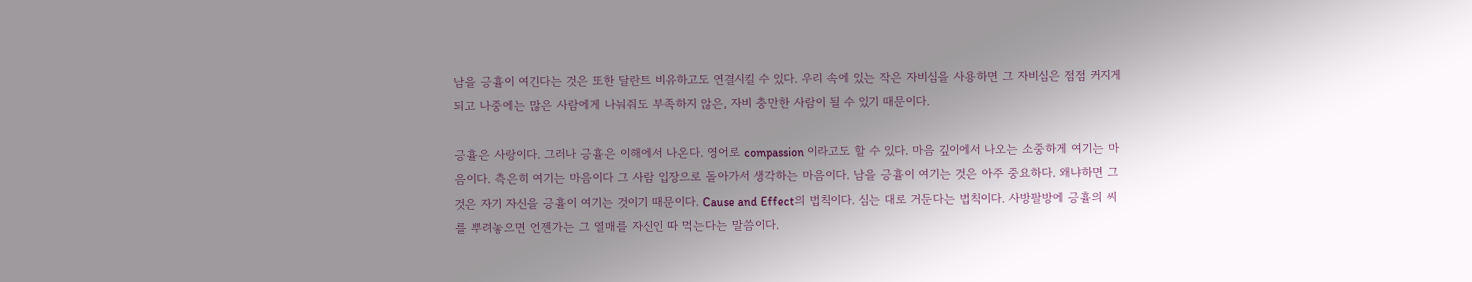남을 긍휼이 여긴다는 것은 또한 달란트 비유하고도 연결시킬 수 있다. 우리 속에 있는 작은 자비심을 사용하면 그 자비심은 점점 커지게 되고 나중에는 많은 사람에게 나눠줘도 부족하지 않은, 자비 충만한 사람이 될 수 있기 때문이다.

긍휼은 사랑이다. 그러나 긍휼은 이해에서 나온다. 영어로 compassion 이라고도 할 수 있다. 마음 깊이에서 나오는 소중하게 여기는 마음이다. 측은히 여기는 마음이다 그 사람 입장으로 돌아가서 생각하는 마음이다. 남을 긍휼이 여기는 것은 아주 중요하다. 왜냐하면 그것은 자기 자신을 긍휼이 여기는 것이기 때문이다. Cause and Effect의 법칙이다. 심는 대로 거둔다는 법칙이다. 사방팔방에 긍휼의 씨를 뿌려놓으면 언젠가는 그 열매를 자신인 따 먹는다는 말씀이다.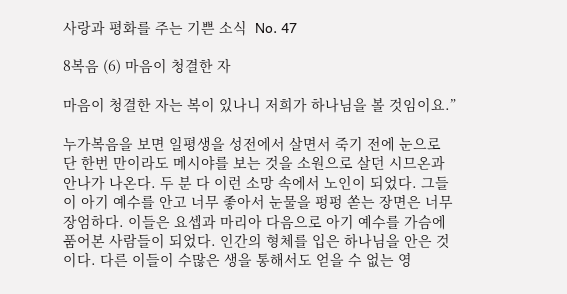사랑과 평화를 주는 기쁜 소식  No. 47

8복음 (6) 마음이 청결한 자

마음이 청결한 자는 복이 있나니 저희가 하나님을 볼 것임이요.”

누가복음을 보면 일평생을 성전에서 살면서 죽기 전에 눈으로 단 한번 만이라도 메시야를 보는 것을 소원으로 살던 시므온과 안나가 나온다. 두 분 다 이런 소망 속에서 노인이 되었다. 그들이 아기 예수를 안고 너무 좋아서 눈물을 펑펑 쏟는 장면은 너무 장엄하다. 이들은 요셉과 마리아 다음으로 아기 예수를 가슴에 품어본 사람들이 되었다. 인간의 형체를 입은 하나님을 안은 것이다. 다른 이들이 수많은 생을 통해서도 얻을 수 없는 영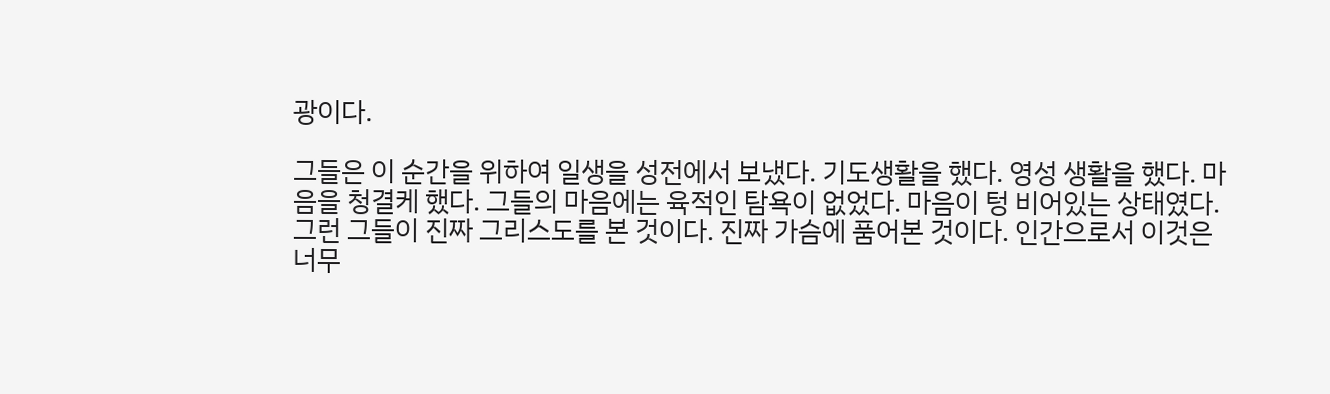광이다.

그들은 이 순간을 위하여 일생을 성전에서 보냈다. 기도생활을 했다. 영성 생활을 했다. 마음을 청결케 했다. 그들의 마음에는 육적인 탐욕이 없었다. 마음이 텅 비어있는 상태였다. 그런 그들이 진짜 그리스도를 본 것이다. 진짜 가슴에 품어본 것이다. 인간으로서 이것은 너무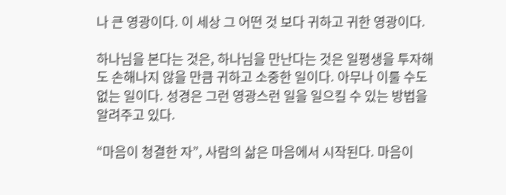나 큰 영광이다. 이 세상 그 어떤 것 보다 귀하고 귀한 영광이다.

하나님을 본다는 것은, 하나님을 만난다는 것은 일평생을 투자해도 손해나지 않을 만큼 귀하고 소중한 일이다. 아무나 이룰 수도 없는 일이다. 성경은 그런 영광스런 일을 일으킬 수 있는 방법을 알려주고 있다.

“마음이 청결한 자”, 사람의 삶은 마음에서 시작된다. 마음이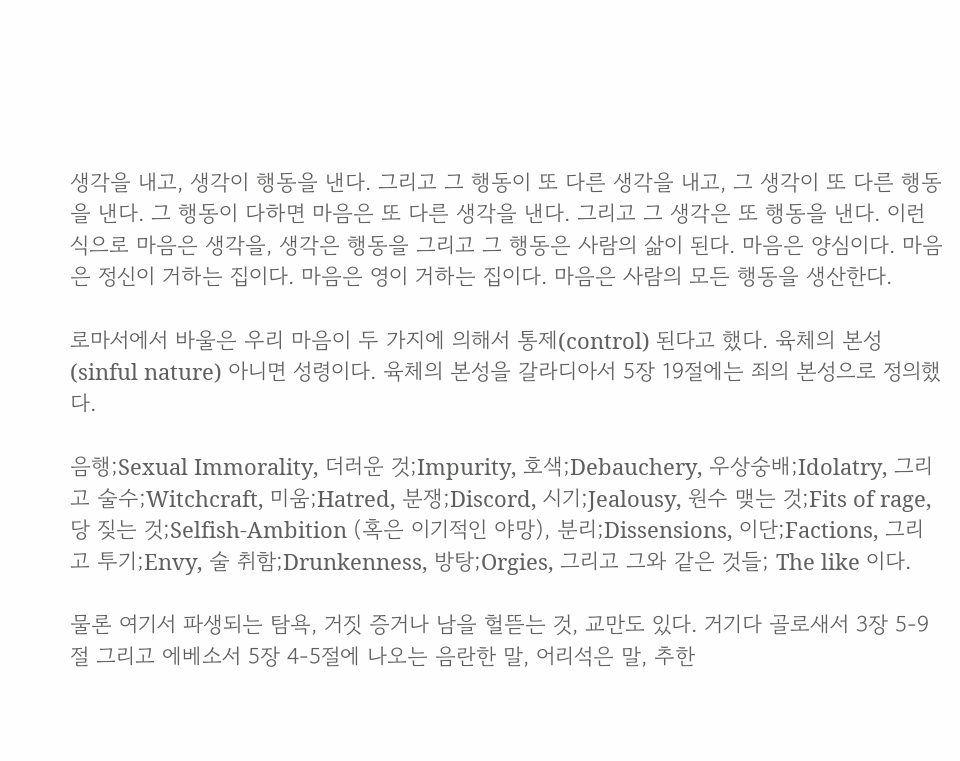생각을 내고, 생각이 행동을 낸다. 그리고 그 행동이 또 다른 생각을 내고, 그 생각이 또 다른 행동을 낸다. 그 행동이 다하면 마음은 또 다른 생각을 낸다. 그리고 그 생각은 또 행동을 낸다. 이런 식으로 마음은 생각을, 생각은 행동을 그리고 그 행동은 사람의 삶이 된다. 마음은 양심이다. 마음은 정신이 거하는 집이다. 마음은 영이 거하는 집이다. 마음은 사람의 모든 행동을 생산한다.

로마서에서 바울은 우리 마음이 두 가지에 의해서 통제(control) 된다고 했다. 육체의 본성(sinful nature) 아니면 성령이다. 육체의 본성을 갈라디아서 5장 19절에는 죄의 본성으로 정의했다.

음행;Sexual Immorality, 더러운 것;Impurity, 호색;Debauchery, 우상숭배;Idolatry, 그리고 술수;Witchcraft, 미움;Hatred, 분쟁;Discord, 시기;Jealousy, 원수 맺는 것;Fits of rage, 당 짖는 것;Selfish-Ambition (혹은 이기적인 야망), 분리;Dissensions, 이단;Factions, 그리고 투기;Envy, 술 취함;Drunkenness, 방탕;Orgies, 그리고 그와 같은 것들; The like 이다.

물론 여기서 파생되는 탐욕, 거짓 증거나 남을 헐뜯는 것, 교만도 있다. 거기다 골로새서 3장 5-9절 그리고 에베소서 5장 4-5절에 나오는 음란한 말, 어리석은 말, 추한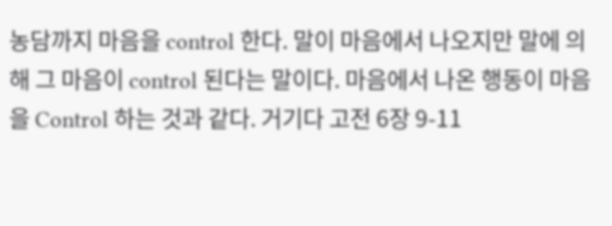농담까지 마음을 control 한다. 말이 마음에서 나오지만 말에 의해 그 마음이 control 된다는 말이다. 마음에서 나온 행동이 마음을 Control 하는 것과 같다. 거기다 고전 6장 9-11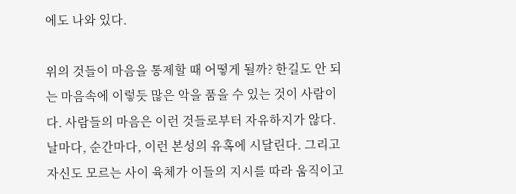에도 나와 있다.

위의 것들이 마음을 통제할 때 어떻게 될까? 한길도 안 되는 마음속에 이렇듯 많은 악을 품을 수 있는 것이 사람이다. 사람들의 마음은 이런 것들로부터 자유하지가 않다. 날마다, 순간마다, 이런 본성의 유혹에 시달린다. 그리고 자신도 모르는 사이 육체가 이들의 지시를 따라 움직이고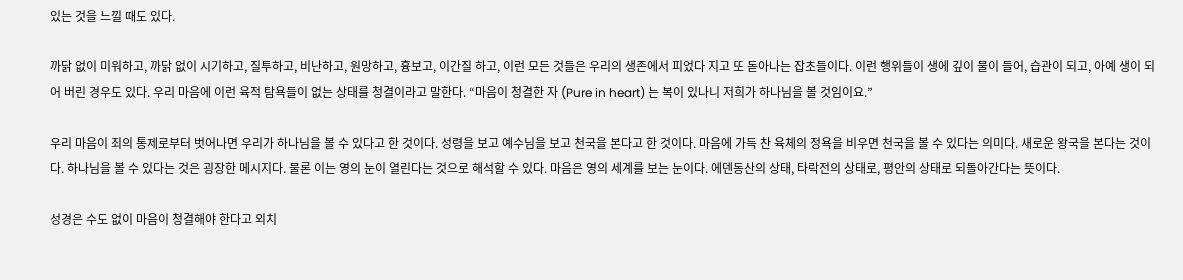있는 것을 느낄 때도 있다.

까닭 없이 미워하고, 까닭 없이 시기하고, 질투하고, 비난하고, 원망하고, 흉보고, 이간질 하고, 이런 모든 것들은 우리의 생존에서 피었다 지고 또 돋아나는 잡초들이다. 이런 행위들이 생에 깊이 물이 들어, 습관이 되고, 아예 생이 되어 버린 경우도 있다. 우리 마음에 이런 육적 탐욕들이 없는 상태를 청결이라고 말한다. “마음이 청결한 자 (Pure in heart) 는 복이 있나니 저희가 하나님을 볼 것임이요.”

우리 마음이 죄의 통제로부터 벗어나면 우리가 하나님을 볼 수 있다고 한 것이다. 성령을 보고 예수님을 보고 천국을 본다고 한 것이다. 마음에 가득 찬 육체의 정욕을 비우면 천국을 볼 수 있다는 의미다. 새로운 왕국을 본다는 것이다. 하나님을 볼 수 있다는 것은 굉장한 메시지다. 물론 이는 영의 눈이 열린다는 것으로 해석할 수 있다. 마음은 영의 세계를 보는 눈이다. 에덴동산의 상태, 타락전의 상태로, 평안의 상태로 되돌아간다는 뜻이다.

성경은 수도 없이 마음이 청결해야 한다고 외치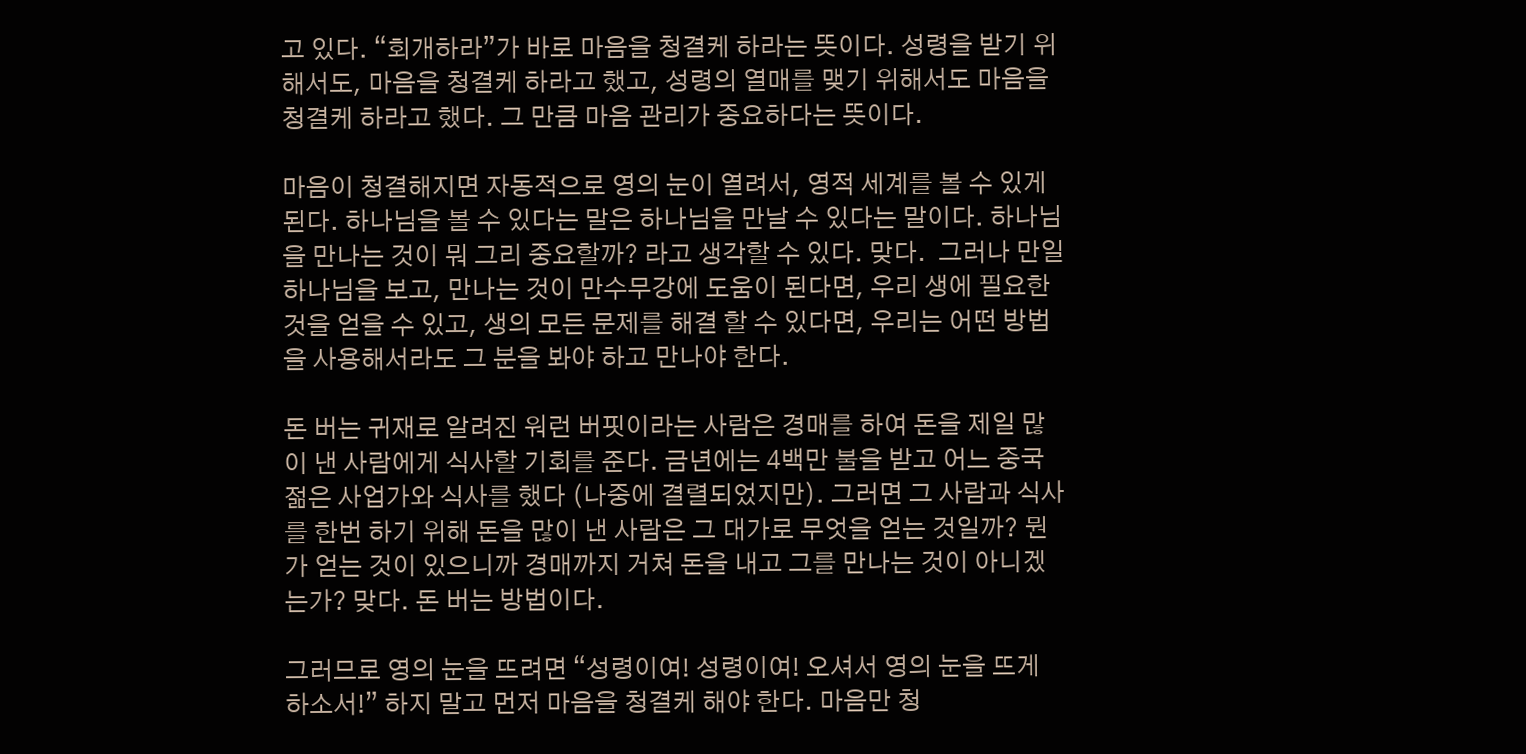고 있다. “회개하라”가 바로 마음을 청결케 하라는 뜻이다. 성령을 받기 위해서도, 마음을 청결케 하라고 했고, 성령의 열매를 맺기 위해서도 마음을 청결케 하라고 했다. 그 만큼 마음 관리가 중요하다는 뜻이다.

마음이 청결해지면 자동적으로 영의 눈이 열려서, 영적 세계를 볼 수 있게 된다. 하나님을 볼 수 있다는 말은 하나님을 만날 수 있다는 말이다. 하나님을 만나는 것이 뭐 그리 중요할까? 라고 생각할 수 있다. 맞다.  그러나 만일 하나님을 보고, 만나는 것이 만수무강에 도움이 된다면, 우리 생에 필요한 것을 얻을 수 있고, 생의 모든 문제를 해결 할 수 있다면, 우리는 어떤 방법을 사용해서라도 그 분을 봐야 하고 만나야 한다.

돈 버는 귀재로 알려진 워런 버핏이라는 사람은 경매를 하여 돈을 제일 많이 낸 사람에게 식사할 기회를 준다. 금년에는 4백만 불을 받고 어느 중국 젊은 사업가와 식사를 했다 (나중에 결렬되었지만). 그러면 그 사람과 식사를 한번 하기 위해 돈을 많이 낸 사람은 그 대가로 무엇을 얻는 것일까? 뭔가 얻는 것이 있으니까 경매까지 거쳐 돈을 내고 그를 만나는 것이 아니겠는가? 맞다. 돈 버는 방법이다.

그러므로 영의 눈을 뜨려면 “성령이여! 성령이여! 오셔서 영의 눈을 뜨게 하소서!” 하지 말고 먼저 마음을 청결케 해야 한다. 마음만 청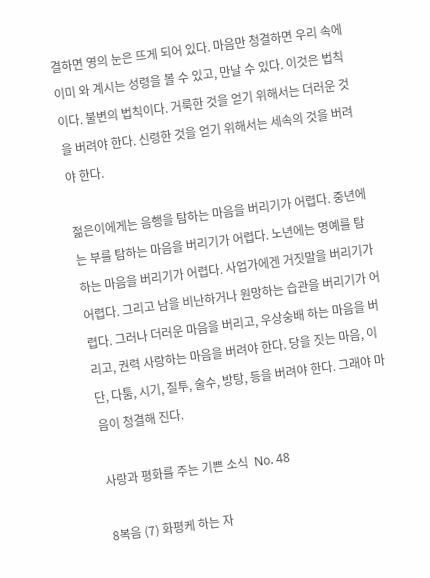결하면 영의 눈은 뜨게 되어 있다. 마음만 청결하면 우리 속에 이미 와 계시는 성령을 볼 수 있고, 만날 수 있다. 이것은 법칙이다. 불변의 법칙이다. 거룩한 것을 얻기 위해서는 더러운 것을 버려야 한다. 신령한 것을 얻기 위해서는 세속의 것을 버려야 한다.

젊은이에게는 음행을 탐하는 마음을 버리기가 어렵다. 중년에는 부를 탐하는 마음을 버리기가 어렵다. 노년에는 명예를 탐하는 마음을 버리기가 어렵다. 사업가에겐 거짓말을 버리기가 어렵다. 그리고 남을 비난하거나 원망하는 습관을 버리기가 어렵다. 그러나 더러운 마음을 버리고, 우상숭배 하는 마음을 버리고, 권력 사랑하는 마음을 버려야 한다. 당을 짓는 마음, 이단, 다툼, 시기, 질투, 술수, 방탕, 등을 버려야 한다. 그래야 마음이 청결해 진다.

사랑과 평화를 주는 기쁜 소식  No. 48

8복음 (7) 화평케 하는 자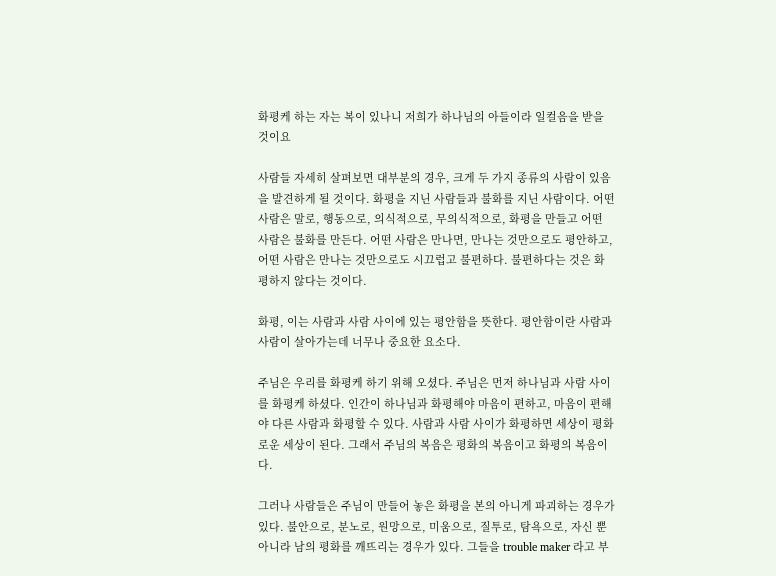화평케 하는 자는 복이 있나니 저희가 하나님의 아들이라 일컬음을 받을 것이요

사람들 자세히 살펴보면 대부분의 경우, 크게 두 가지 종류의 사람이 있음을 발견하게 될 것이다. 화평을 지닌 사람들과 불화를 지닌 사람이다. 어떤 사람은 말로, 행동으로, 의식적으로, 무의식적으로, 화평을 만들고 어떤 사람은 불화를 만든다. 어떤 사람은 만나면, 만나는 것만으로도 평안하고, 어떤 사람은 만나는 것만으로도 시끄럽고 불편하다. 불편하다는 것은 화평하지 않다는 것이다.

화평, 이는 사람과 사람 사이에 있는 평안함을 뜻한다. 평안함이란 사람과 사람이 살아가는데 너무나 중요한 요소다.

주님은 우리를 화평케 하기 위해 오셨다. 주님은 먼저 하나님과 사람 사이를 화평케 하셨다. 인간이 하나님과 화평해야 마음이 편하고, 마음이 편해야 다른 사람과 화평할 수 있다. 사람과 사람 사이가 화평하면 세상이 평화로운 세상이 된다. 그래서 주님의 복음은 평화의 복음이고 화평의 복음이다.

그러나 사람들은 주님이 만들어 놓은 화평을 본의 아니게 파괴하는 경우가 있다. 불안으로, 분노로, 원망으로, 미움으로, 질투로, 탐욕으로, 자신 뿐 아니라 남의 평화를 깨뜨리는 경우가 있다. 그들을 trouble maker 라고 부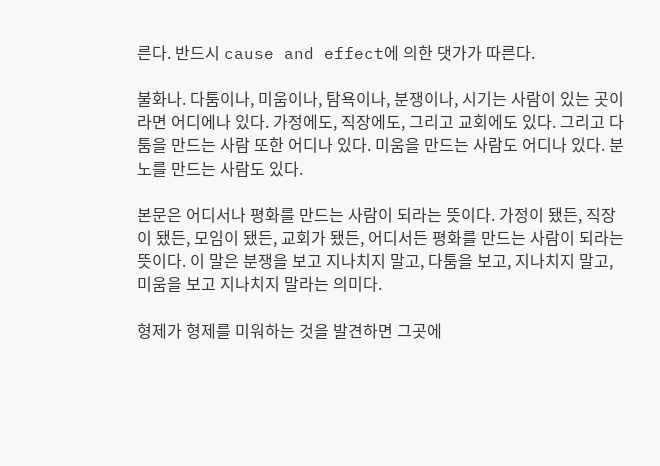른다. 반드시 cause and effect에 의한 댓가가 따른다.

불화나. 다툼이나, 미움이나, 탐욕이나, 분쟁이나, 시기는 사람이 있는 곳이라면 어디에나 있다. 가정에도, 직장에도, 그리고 교회에도 있다. 그리고 다툼을 만드는 사람 또한 어디나 있다. 미움을 만드는 사람도 어디나 있다. 분노를 만드는 사람도 있다.

본문은 어디서나 평화를 만드는 사람이 되라는 뜻이다. 가정이 됐든, 직장이 됐든, 모임이 됐든, 교회가 됐든, 어디서든 평화를 만드는 사람이 되라는 뜻이다. 이 말은 분쟁을 보고 지나치지 말고, 다툼을 보고, 지나치지 말고, 미움을 보고 지나치지 말라는 의미다.

형제가 형제를 미워하는 것을 발견하면 그곳에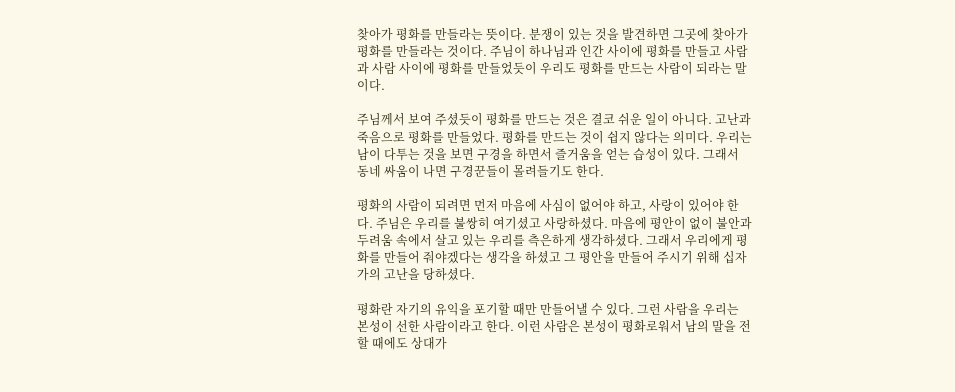찾아가 평화를 만들라는 뜻이다. 분쟁이 있는 것을 발견하면 그곳에 찾아가 평화를 만들라는 것이다. 주님이 하나님과 인간 사이에 평화를 만들고 사람과 사람 사이에 평화를 만들었듯이 우리도 평화를 만드는 사람이 되라는 말이다.

주님께서 보여 주셨듯이 평화를 만드는 것은 결코 쉬운 일이 아니다. 고난과 죽음으로 평화를 만들었다. 평화를 만드는 것이 쉽지 않다는 의미다. 우리는 남이 다투는 것을 보면 구경을 하면서 즐거움을 얻는 습성이 있다. 그래서 동네 싸움이 나면 구경꾼들이 몰려들기도 한다.

평화의 사람이 되려면 먼저 마음에 사심이 없어야 하고, 사랑이 있어야 한다. 주님은 우리를 불쌍히 여기셨고 사랑하셨다. 마음에 평안이 없이 불안과 두려움 속에서 살고 있는 우리를 측은하게 생각하셨다. 그래서 우리에게 평화를 만들어 줘야겠다는 생각을 하셨고 그 평안을 만들어 주시기 위해 십자가의 고난을 당하셨다.

평화란 자기의 유익을 포기할 때만 만들어낼 수 있다. 그런 사람을 우리는 본성이 선한 사람이라고 한다. 이런 사람은 본성이 평화로워서 남의 말을 전할 때에도 상대가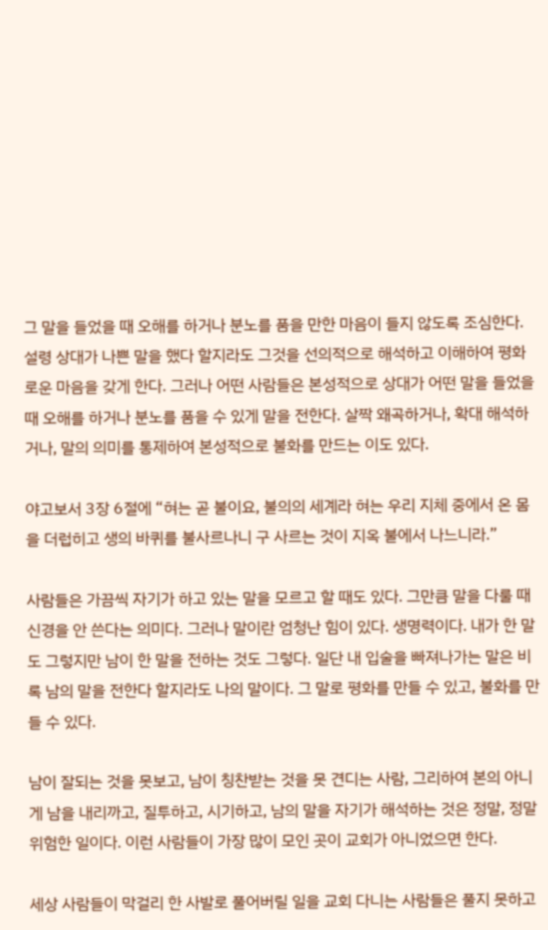그 말을 들었을 때 오해를 하거나 분노를 품을 만한 마음이 들지 않도록 조심한다. 설령 상대가 나쁜 말을 했다 할지라도 그것을 선의적으로 해석하고 이해하여 평화로운 마음을 갖게 한다. 그러나 어떤 사람들은 본성적으로 상대가 어떤 말을 들었을 때 오해를 하거나 분노를 품을 수 있게 말을 전한다. 살짝 왜곡하거나, 확대 해석하거나, 말의 의미를 통제하여 본성적으로 불화를 만드는 이도 있다.

야고보서 3장 6절에 “혀는 곧 불이요, 불의의 세계라 혀는 우리 지체 중에서 온 몸을 더럽히고 생의 바퀴를 불사르나니 구 사르는 것이 지옥 불에서 나느니라.”

사람들은 가끔씩 자기가 하고 있는 말을 모르고 할 때도 있다. 그만큼 말을 다룰 때 신경을 안 쓴다는 의미다. 그러나 말이란 엄청난 힘이 있다. 생명력이다. 내가 한 말도 그렇지만 남이 한 말을 전하는 것도 그렇다. 일단 내 입술을 빠져나가는 말은 비록 남의 말을 전한다 할지라도 나의 말이다. 그 말로 평화를 만들 수 있고, 불화를 만들 수 있다.

남이 잘되는 것을 못보고, 남이 칭찬받는 것을 못 견디는 사람, 그리하여 본의 아니게 남을 내리까고, 질투하고, 시기하고, 남의 말을 자기가 해석하는 것은 정말, 정말 위험한 일이다. 이런 사람들이 가장 많이 모인 곳이 교회가 아니었으면 한다.

세상 사람들이 막걸리 한 사발로 풀어버릴 일을 교회 다니는 사람들은 풀지 못하고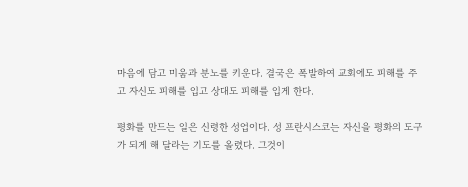마음에 담고 미움과 분노를 키운다. 결국은 폭발하여 교회에도 피해를 주고 자신도 피해를 입고 상대도 피해를 입게 한다.

평화를 만드는 일은 신령한 성업이다. 성 프란시스코는 자신을 평화의 도구가 되게 해 달라는 기도를 올렸다. 그것이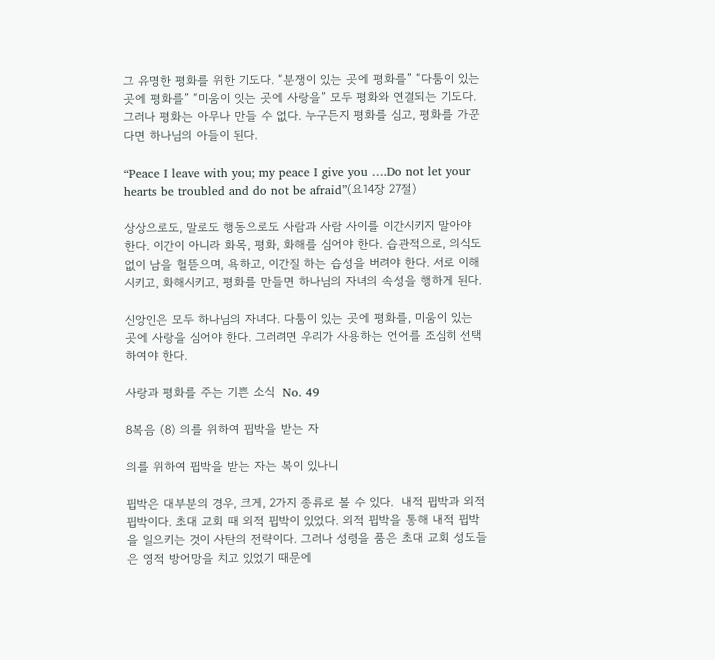그 유명한 평화를 위한 기도다. “분쟁이 있는 곳에 평화를” “다툼이 있는 곳에 평화를” “미움이 잇는 곳에 사랑을” 모두 평화와 연결되는 기도다. 그러나 평화는 아무나 만들 수 없다. 누구든지 평화를 심고, 평화를 가꾼다면 하나님의 아들이 된다.

“Peace I leave with you; my peace I give you ….Do not let your hearts be troubled and do not be afraid”(요14장 27절)

상상으로도, 말로도 행동으로도 사람과 사람 사이를 이간시키지 말아야 한다. 이간이 아니라 화목, 평화, 화해를 심어야 한다. 습관적으로, 의식도 없이 남을 헐뜯으며, 욕하고, 이간질 하는 습성을 버려야 한다. 서로 이해시키고, 화해시키고, 평화를 만들면 하나님의 자녀의 속성을 행하게 된다.

신앙인은 모두 하나님의 자녀다. 다툼이 있는 곳에 평화를, 미움이 있는 곳에 사랑을 심어야 한다. 그러려면 우리가 사용하는 언어를 조심히 선택하여야 한다.

사랑과 평화를 주는 기쁜 소식  No. 49

8복음 (8) 의를 위하여 핍박을 받는 자

의를 위하여 핍박을 받는 자는 복이 있나니

핍박은 대부분의 경우, 크게, 2가지 종류로 볼 수 있다.  내적 핍박과 외적 핍박이다. 초대 교회 때 외적 핍박이 있었다. 외적 핍박을 통해 내적 핍박을 일으키는 것이 사탄의 전략이다. 그러나 성령을 품은 초대 교회 성도들은 영적 방어망을 치고 있었기 때문에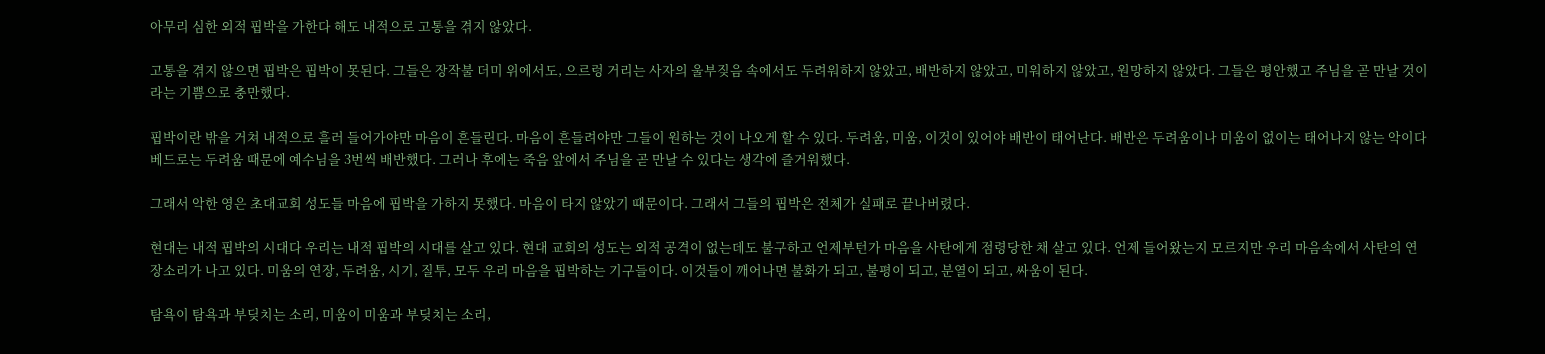아무리 심한 외적 핍박을 가한다 해도 내적으로 고통을 겪지 않았다.

고통을 겪지 않으면 핍박은 핍박이 못된다. 그들은 장작불 더미 위에서도, 으르렁 거리는 사자의 울부짖음 속에서도 두려워하지 않았고, 배반하지 않았고, 미워하지 않았고, 원망하지 않았다. 그들은 평안했고 주님을 곧 만날 것이라는 기쁨으로 충만했다.

핍박이란 밖을 거쳐 내적으로 흘러 들어가야만 마음이 흔들린다. 마음이 흔들려야만 그들이 원하는 것이 나오게 할 수 있다. 두려움, 미움, 이것이 있어야 배반이 태어난다. 배반은 두려움이나 미움이 없이는 태어나지 않는 악이다 베드로는 두려움 때문에 예수님을 3번씩 배반했다. 그러나 후에는 죽음 앞에서 주님을 곧 만날 수 있다는 생각에 즐거워했다.

그래서 악한 영은 초대교회 성도들 마음에 핍박을 가하지 못했다. 마음이 타지 않았기 때문이다. 그래서 그들의 핍박은 전체가 실패로 끝나버렸다.

현대는 내적 핍박의 시대다 우리는 내적 핍박의 시대를 살고 있다. 현대 교회의 성도는 외적 공격이 없는데도 불구하고 언제부턴가 마음을 사탄에게 점령당한 채 살고 있다. 언제 들어왔는지 모르지만 우리 마음속에서 사탄의 연장소리가 나고 있다. 미움의 연장, 두려움, 시기, 질투, 모두 우리 마음을 핍박하는 기구들이다. 이것들이 깨어나면 불화가 되고, 불평이 되고, 분열이 되고, 싸움이 된다.

탐욕이 탐욕과 부딪치는 소리, 미움이 미움과 부딪치는 소리,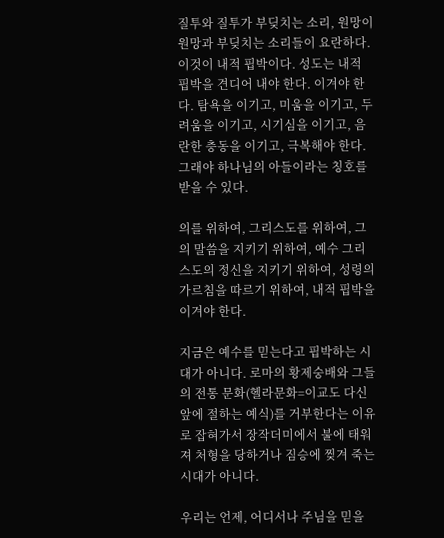질투와 질투가 부딪치는 소리, 원망이 원망과 부딪치는 소리들이 요란하다. 이것이 내적 핍박이다. 성도는 내적 핍박을 견디어 내야 한다. 이겨야 한다. 탐욕을 이기고, 미움을 이기고, 두려움을 이기고, 시기심을 이기고, 음란한 충동을 이기고, 극복해야 한다. 그래야 하나님의 아들이라는 칭호를 받을 수 있다.

의를 위하여, 그리스도를 위하여, 그의 말씀을 지키기 위하여, 예수 그리스도의 정신을 지키기 위하여, 성령의 가르침을 따르기 위하여, 내적 핍박을 이겨야 한다.

지금은 예수를 믿는다고 핍박하는 시대가 아니다. 로마의 황제숭배와 그들의 전통 문화(헬라문화=이교도 다신 앞에 절하는 예식)를 거부한다는 이유로 잡혀가서 장작더미에서 불에 태워져 처형을 당하거나 짐승에 찢겨 죽는 시대가 아니다.

우리는 언제, 어디서나 주님을 믿을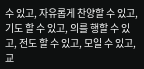수 있고, 자유롭게 찬양할 수 있고, 기도 할 수 있고, 의를 행할 수 있고, 전도 할 수 있고, 모일 수 있고, 교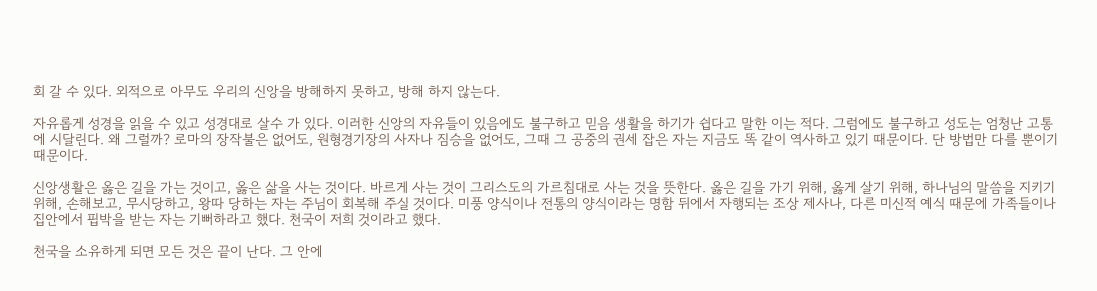회 갈 수 있다. 외적으로 아무도 우리의 신앙을 방해하지 못하고, 방해 하지 않는다.

자유롭게 성경을 읽을 수 있고 성경대로 살수 가 있다. 이러한 신앙의 자유들이 있음에도 불구하고 믿음 생활을 하기가 쉽다고 말한 이는 적다. 그럼에도 불구하고 성도는 엄청난 고통에 시달린다. 왜 그럴까? 로마의 장작불은 없어도, 원형경기장의 사자나 짐승을 없어도, 그때 그 공중의 권세 잡은 자는 지금도 똑 같이 역사하고 있기 때문이다. 단 방법만 다를 뿐이기 때문이다.

신앙생활은 옳은 길을 가는 것이고, 옳은 삶을 사는 것이다. 바르게 사는 것이 그리스도의 가르침대로 사는 것을 뜻한다. 옳은 길을 가기 위해, 옳게 살기 위해, 하나님의 말씀을 지키기 위해, 손해보고, 무시당하고, 왕따 당하는 자는 주님이 회복해 주실 것이다. 미풍 양식이나 전통의 양식이라는 명함 뒤에서 자행되는 조상 제사나, 다른 미신적 예식 때문에 가족들이나 집안에서 핍박을 받는 자는 기뻐하라고 했다. 천국이 저희 것이라고 했다.

천국을 소유하게 되면 모든 것은 끝이 난다. 그 안에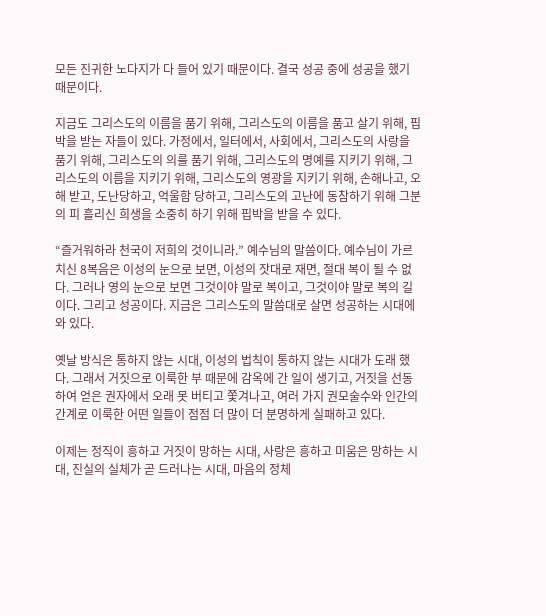모든 진귀한 노다지가 다 들어 있기 때문이다. 결국 성공 중에 성공을 했기 때문이다.

지금도 그리스도의 이름을 품기 위해, 그리스도의 이름을 품고 살기 위해, 핍박을 받는 자들이 있다. 가정에서, 일터에서, 사회에서, 그리스도의 사랑을 품기 위해, 그리스도의 의를 품기 위해, 그리스도의 명예를 지키기 위해, 그리스도의 이름을 지키기 위해, 그리스도의 영광을 지키기 위해, 손해나고, 오해 받고, 도난당하고, 억울함 당하고, 그리스도의 고난에 동참하기 위해 그분의 피 흘리신 희생을 소중히 하기 위해 핍박을 받을 수 있다.

“즐거워하라 천국이 저희의 것이니라.” 예수님의 말씀이다. 예수님이 가르치신 8복음은 이성의 눈으로 보면, 이성의 잣대로 재면, 절대 복이 될 수 없다. 그러나 영의 눈으로 보면 그것이야 말로 복이고, 그것이야 말로 복의 길이다. 그리고 성공이다. 지금은 그리스도의 말씀대로 살면 성공하는 시대에 와 있다.

옛날 방식은 통하지 않는 시대, 이성의 법칙이 통하지 않는 시대가 도래 했다. 그래서 거짓으로 이룩한 부 때문에 감옥에 간 일이 생기고, 거짓을 선동하여 얻은 권자에서 오래 못 버티고 쫓겨나고, 여러 가지 권모술수와 인간의 간계로 이룩한 어떤 일들이 점점 더 많이 더 분명하게 실패하고 있다.

이제는 정직이 흥하고 거짓이 망하는 시대, 사랑은 흥하고 미움은 망하는 시대, 진실의 실체가 곧 드러나는 시대, 마음의 정체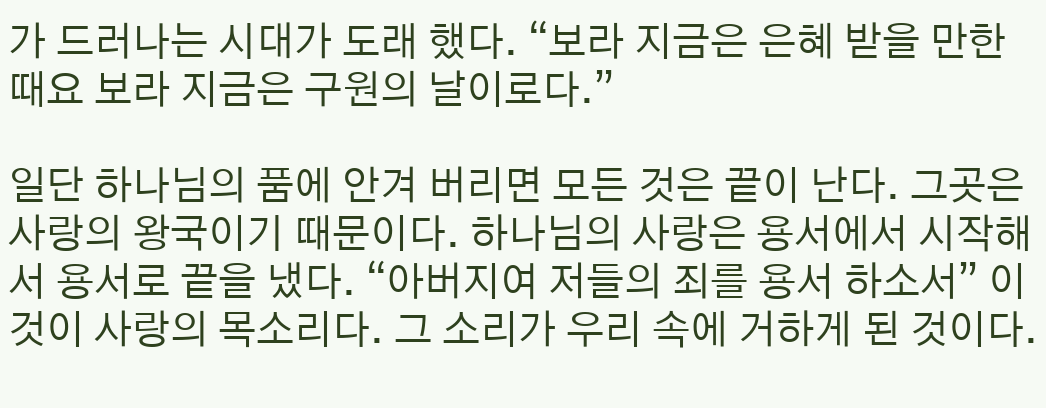가 드러나는 시대가 도래 했다. “보라 지금은 은혜 받을 만한 때요 보라 지금은 구원의 날이로다.”

일단 하나님의 품에 안겨 버리면 모든 것은 끝이 난다. 그곳은 사랑의 왕국이기 때문이다. 하나님의 사랑은 용서에서 시작해서 용서로 끝을 냈다. “아버지여 저들의 죄를 용서 하소서” 이것이 사랑의 목소리다. 그 소리가 우리 속에 거하게 된 것이다.